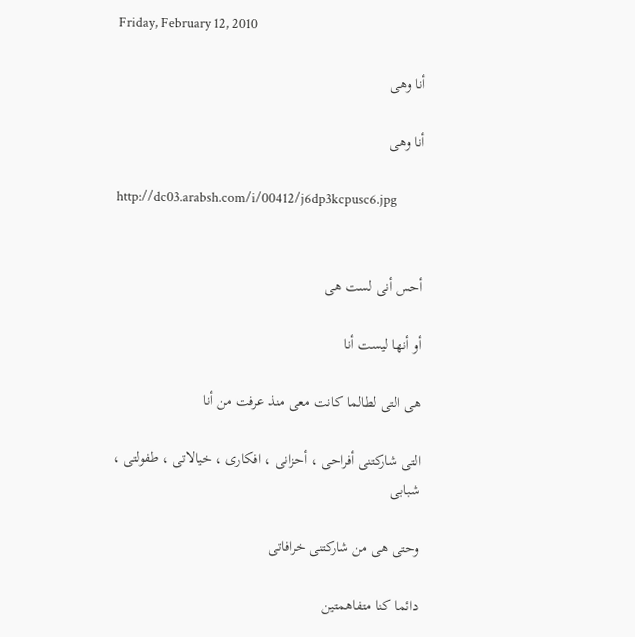Friday, February 12, 2010

أنا وهى

أنا وهى

http://dc03.arabsh.com/i/00412/j6dp3kcpusc6.jpg


أحس أنى لست هى

أو أنها ليست أنا

هى التى لطالما كانت معى منذ عرفت من أنا

التى شاركتنى أفراحى ، أحزانى ، افكارى ، خيالاتى ، طفولتى ، شبابى

وحتى هى من شاركتنى خرافاتى

دائما كنا متفاهمتين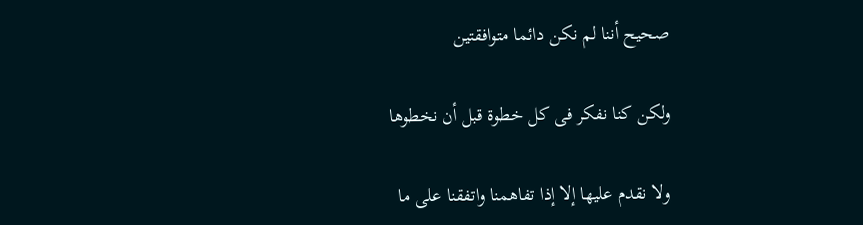صحيح أننا لم نكن دائما متوافقتين

ولكن كنا نفكر فى كل خطوة قبل أن نخطوها

ولا نقدم عليها إلا إذا تفاهمنا واتفقنا على ما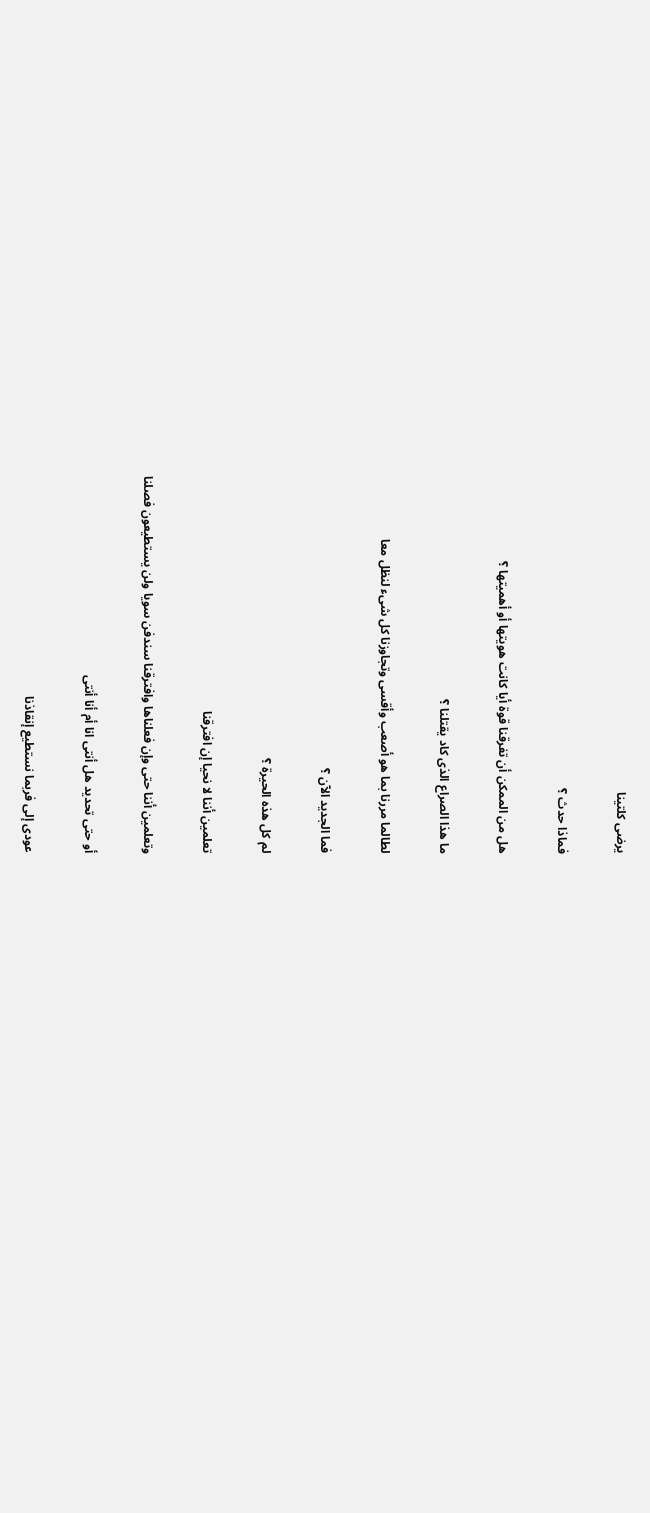يرضى كلتينا

فماذا حدث ؟

هل من الممكن أن تفرقنا قوة أيا كانت هويتها أو أهميتها ؟

ما هذا الصراع الذى كاد يقتلنا ؟

لطالما مررنا بما هو أصعب وأقسى وتجاوزنا كل شىء لنظل معا

فما الجديد الآن ؟

لم كل هذه الحيرة ؟

تعلمين أننا لا نحيا إن افترقنا

وتعلمين أننا حتى وإن فعلناها وافترقنا سندفن سويا ولن يستطيعون فصلنا

أو حتى تحديد هل أنتى انا أم أنا أنتى

عودى إلى فربما نستطيع إنقاذنا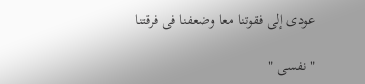عودى إلى فقوتنا معا وضعفنا فى فرقتنا

" نفسى "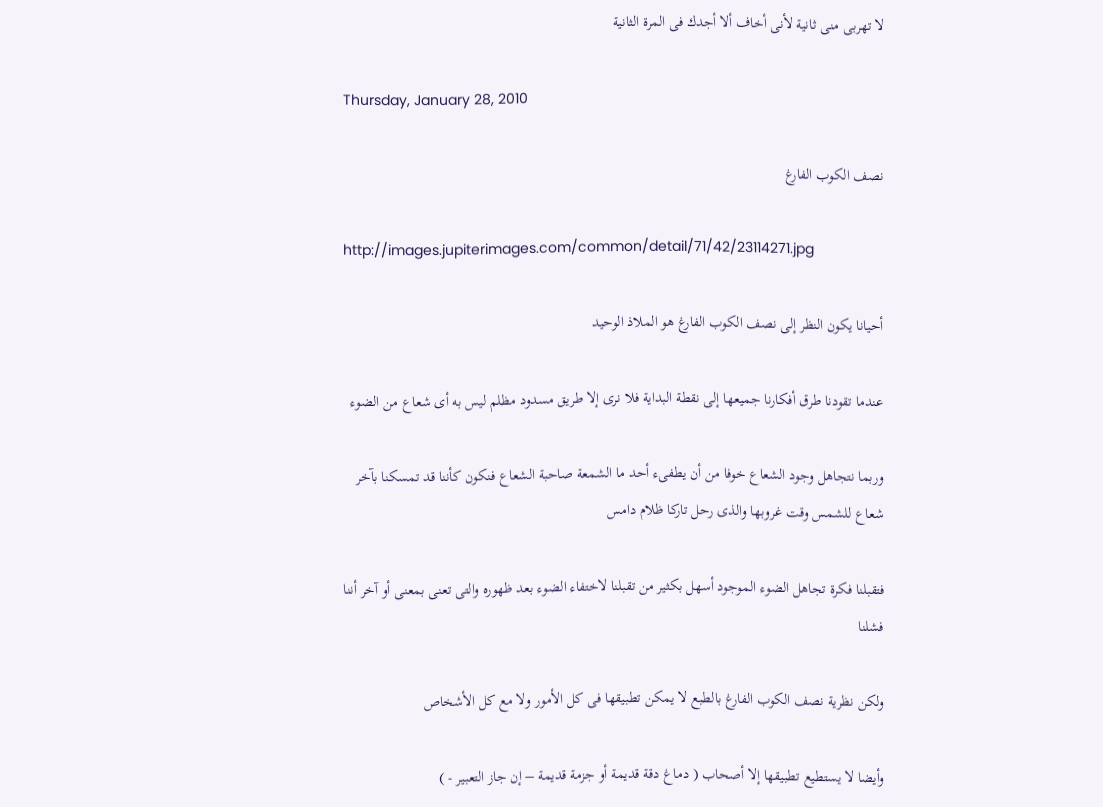لا تهربى منى ثانية لأنى أخاف ألا أجدك فى المرة الثانية

Thursday, January 28, 2010

نصف الكوب الفارغ

http://images.jupiterimages.com/common/detail/71/42/23114271.jpg

أحيانا يكون النظر إلى نصف الكوب الفارغ هو الملاذ الوحيد

عندما تقودنا طرق أفكارنا جميعها إلى نقطة البداية فلا نرى إلا طريق مسدود مظلم ليس به أى شعاع من الضوء

وربما نتجاهل وجود الشعاع خوفا من أن يطفىء أحد ما الشمعة صاحبة الشعاع فنكون كأننا قد تمسكنا بآخر شعاع للشمس وقت غروبها والذى رحل تاركا ظلام دامس

فتقبلنا فكرة تجاهل الضوء الموجود أسهل بكثير من تقبلنا لاختفاء الضوء بعد ظهوره والتى تعنى بمعنى أو آخر أننا فشلنا

ولكن نظرية نصف الكوب الفارغ بالطبع لا يمكن تطبيقها فى كل الأمور ولا مع كل الأشخاص

وأيضا لا يستطيع تطبيقها إلا أصحاب ( دماغ دقة قديمة أو جزمة قديمة – إن جاز التعبير - )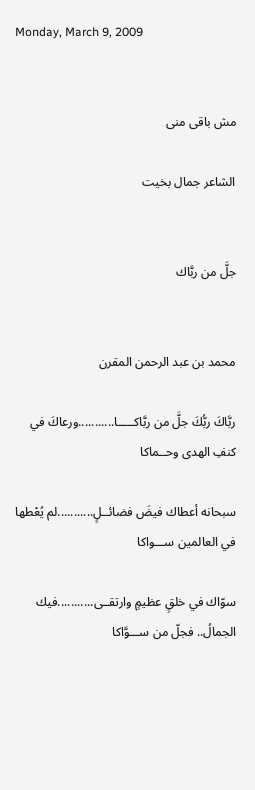Monday, March 9, 2009


مش باقى منى

الشاعر جمال بخيت


جلَّ من ربَّاك


محمد بن عبد الرحمن المقرن

ربَّاكَ ربُّكَ جلَّ من ربَّاكـــــا...........ورعاكَ في كنفِ الهدى وحــماكا

سبحانه أعطاك فيضَ فضائــلٍ...........لم يُعْطها في العالمين ســـواكا

سوّاك في خلقٍ عظيمٍ وارتقــى...........فيك الجمالُ.. فجلّ من ســـوَّاكا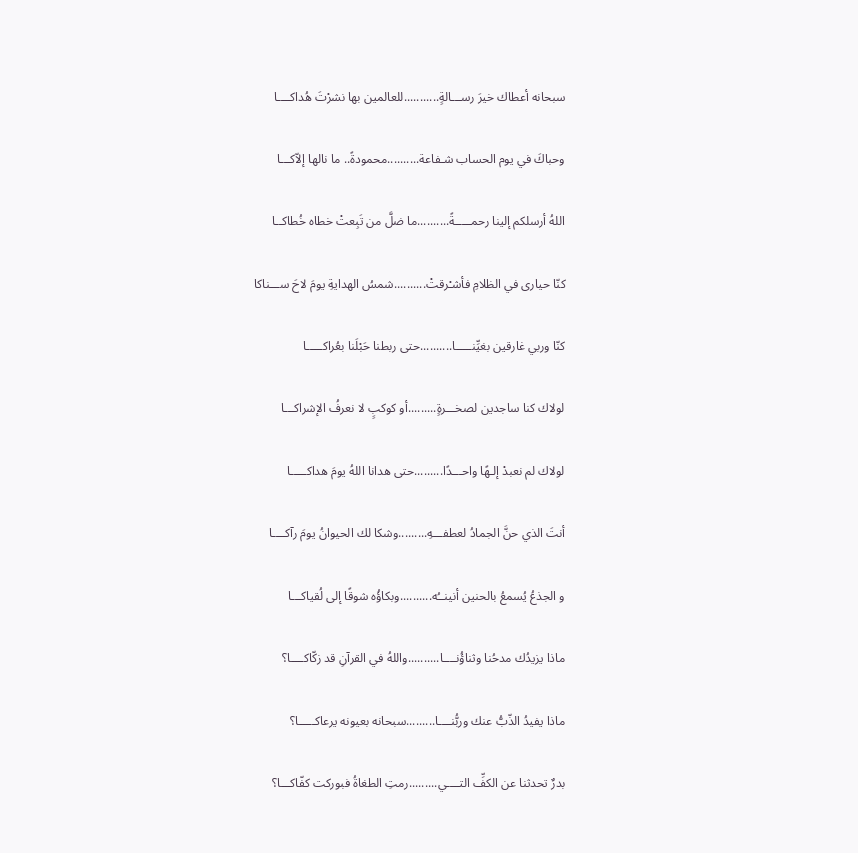سبحانه أعطاك خيرَ رســـالةٍ...........للعالمين بها نشرْتَ هُداكــــا

وحباكَ في يوم الحساب شـفاعة..........محمودةً.. ما نالها إلاّكـــا

اللهُ أرسلكم إلينا رحمـــــةً..........ما ضلَّ من تَبِعتْ خطاه خُطاكــا

كنّا حيارى في الظلامِ فأشـْرقتْ..........شمسُ الهدايةِ يومَ لاحَ ســـناكا

كنّا وربي غارقين بغيِّنـــــا..........حتى ربطنا حَبْلَنا بعُراكـــــا

لولاك كنا ساجدين لصخـــرةٍ.........أو كوكبٍ لا نعرفُ الإشراكـــا

لولاك لم نعبدْ إلـهًا واحـــدًا.........حتى هدانا اللهُ يومَ هداكـــــا

أنتَ الذي حنَّ الجمادُ لعطفـــهِ.........وشكا لك الحيوانُ يومَ رآكــــا

و الجذعُ يُسمعُ بالحنين أنينــُه..........وبكاؤُه شوقًا إلى لُقياكـــا

ماذا يزيدُك مدحُنا وثناؤُنــــا..........واللهُ في القرآنِ قد زكّاكــــا؟

ماذا يفيدُ الذّبُّ عنك وربُّنــــا.........سبحانه بعيونه يرعاكـــــا؟

بدرٌ تحدثنا عن الكفِّ التــــي.........رمتِ الطغاةُ فبوركت كفّاكـــا؟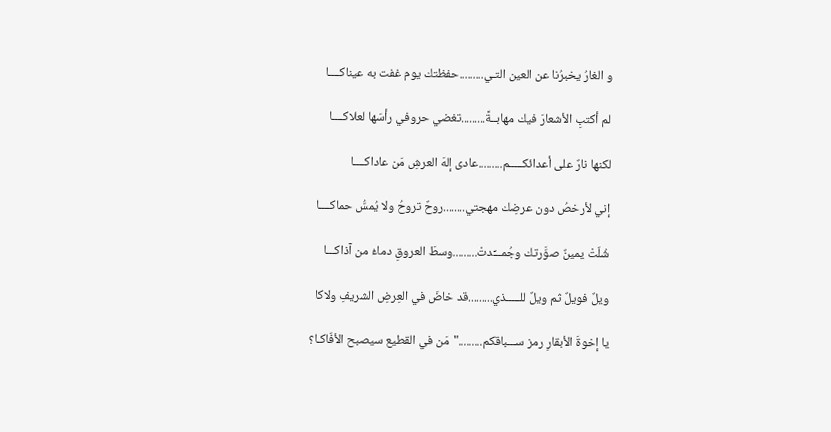و الغارُ يخبرُنا عن العين التـي.........حفظتك يوم غفت به عيناكــــا

لم أكتبِ الأشعارَ فيك مهابــةً.........تغضي حروفي رأسَها لعلاكــــا

لكنها نارٌ على أعدائكـــــم.........عادى إلهَ العرشِ مَن عاداكــــا

إني لأرخصُ دون عرضِك مهجتي........روحٌ تروحُ ولا يُمسُّ حماكــــا

شُلّتْ يمينٌ صوَّرتك وجُمـــِّدتْ.........وسطَ العروقِ دماءُ من آذاكـــا

ويلٌ فويلٌ ثم ويلٌ للـــــذي.........قد خاضَ في العِرضِ الشريفِ ولاكا

يا إخوةَ الأبقارِ رمز ســـباقكم........."مَن في القطيع سيصبح الأفّاكـا؟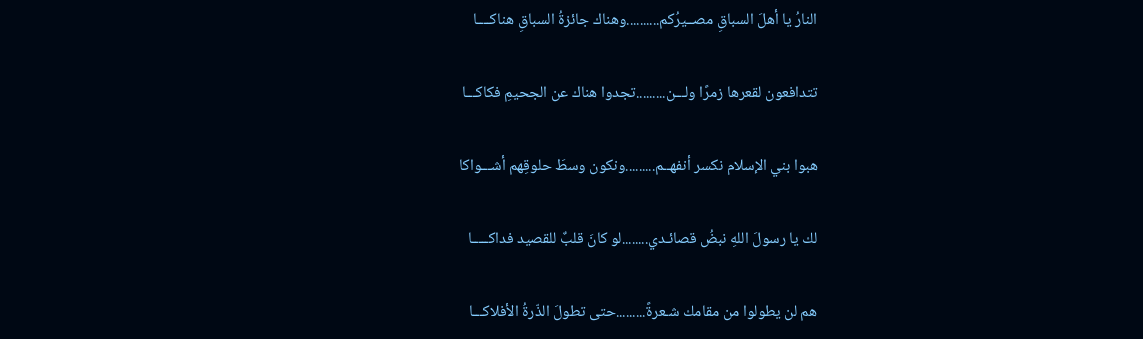النارُ يا أهلَ السباقِ مصــيرُكم..........وهناك جائزةُ السباقِ هناكــــا

تتدافعون لقعرها زمرًا ولـــن.........تجدوا هناك عن الجحيمِ فكاكـــا

هبوا بني الإسلام نكسر أنفهــم.........ونكون وسطَ حلوقِهم أشـــواكا

لك يا رسولَ اللهِ نبضُ قصائـدي........لو كانَ قلبٌ للقصيد فداكـــــا

هم لن يطولوا من مقامك شـعرةً.........حتى تطولَ الذّرةُ الأفلاكـــا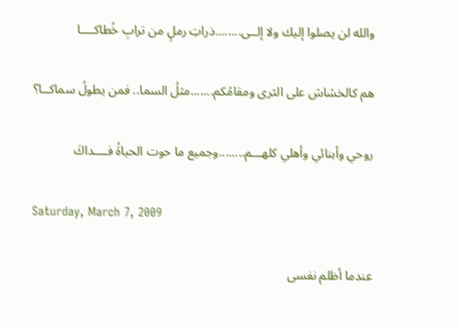والله لن يصلوا إليك ولا إلــى........ذراتِ رملٍ من ترابِ خُطاكــــا

هم كالخشاش على الثرى ومقامُكم.......مثلُ السما.. فمن يطولُ سماكــا؟

روحي وأبنائي وأهلي كلهـــم........وجميع ما حوت الحياةُ فــــداكَ

Saturday, March 7, 2009

عندما أظلم نفسى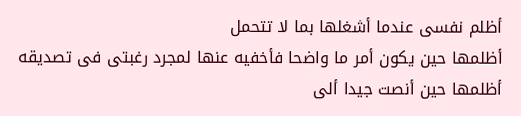أظلم نفسى عندما أشغلها بما لا تتحمل
أظلمها حين يكون أمر ما واضحا فأخفيه عنها لمجرد رغبتى فى تصديقه
أظلمها حين أنصت جيدا ألى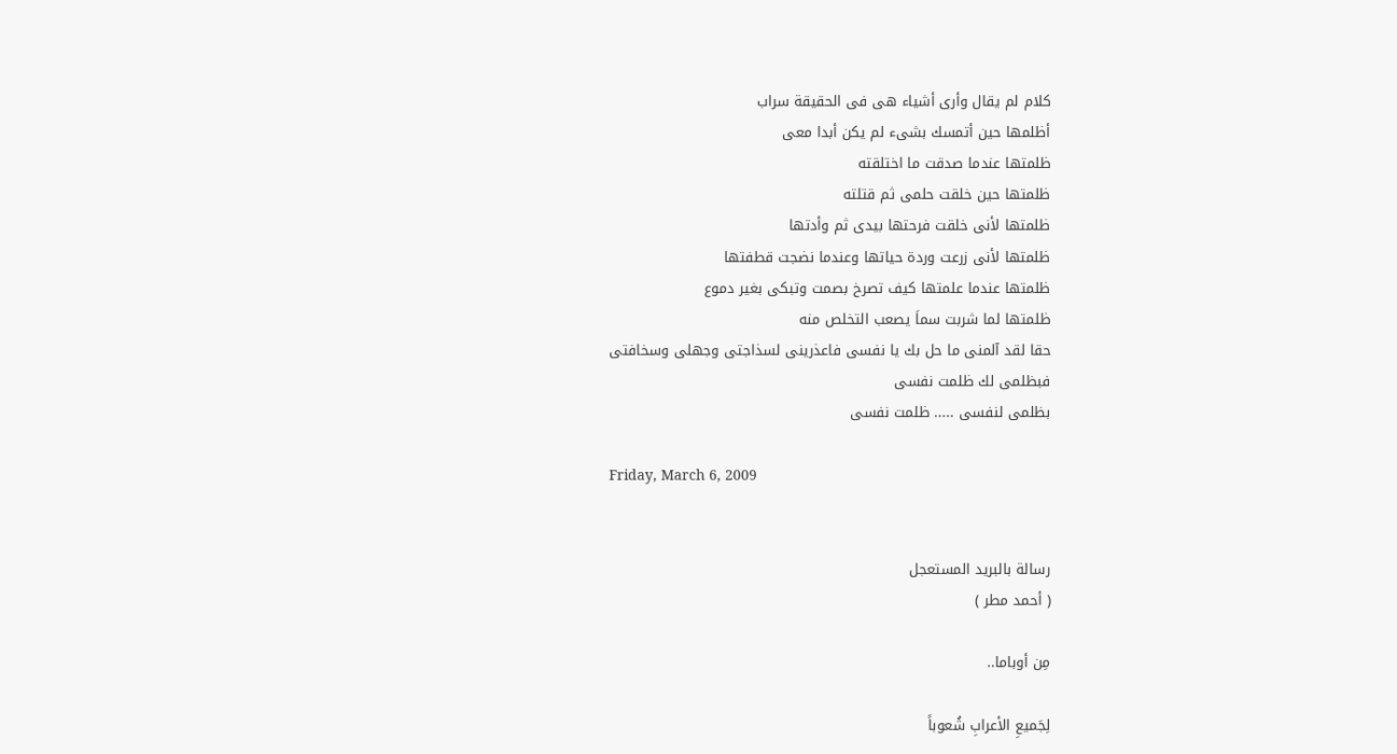كلام لم يقال وأرى أشياء هى فى الحقيقة سراب
أظلمها حين أتمسك بشىء لم يكن أبدا معى
ظلمتها عندما صدقت ما اختلقته
ظلمتها حين خلقت حلمى ثم قتلته
ظلمتها لأنى خلقت فرحتها بيدى ثم وأدتها
ظلمتها لأنى زرعت وردة حياتها وعندما نضجت قطفتها
ظلمتها عندما علمتها كيف تصرخ بصمت وتبكى بغير دموع
ظلمتها لما شربت سماَ يصعب التخلص منه
حقا لقد آلمنى ما حل بك يا نفسى فاعذرينى لسذاجتى وجهلى وسخافتى
فبظلمى لك ظلمت نفسى
بظلمى لنفسى ..... ظلمت نفسى

Friday, March 6, 2009


رسالة بالبريد المستعجل
( أحمد مطر )

مِن أوباما..

لِجَميعِ الأعرابِ شُعوباً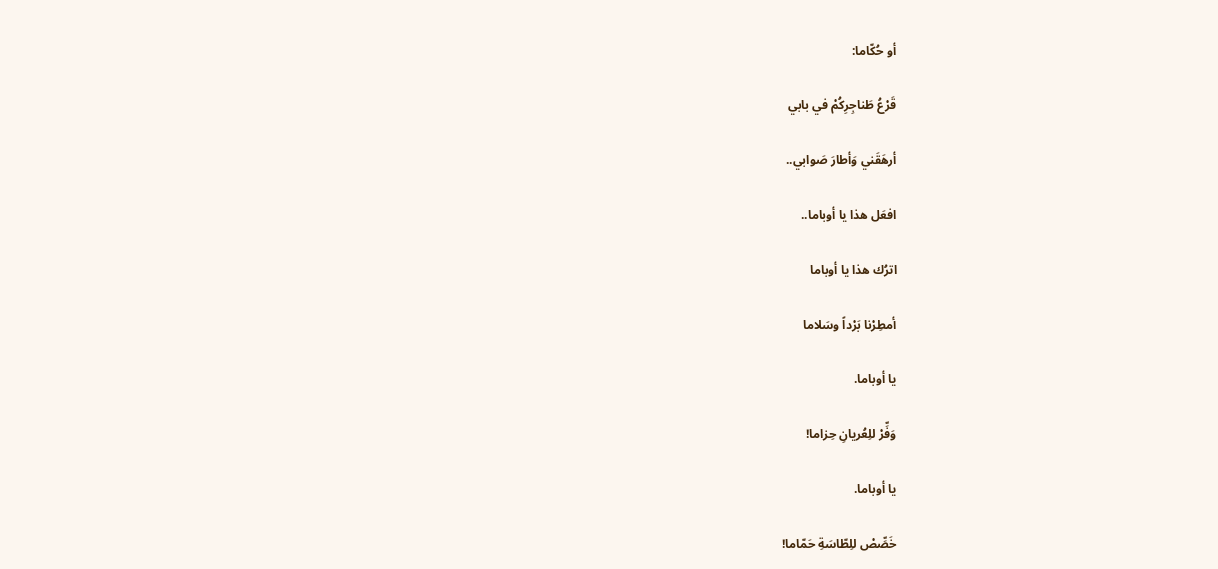أو حُكّاما:

قَرْعُ طَناجِرِكُمْ في بابي

أرهَقَني وَأطارَ صَوابي..

افعَل هذا يا أوباما..

اترُك هذا يا أوباما

أمطِرْنا بَرْداً وسَلاما

يا أوباما.

وَفِّرْ للِعُريانِ حِزاما!

يا أوباما.

خَصِّصْ للِطّاسَةِ حَمّاما!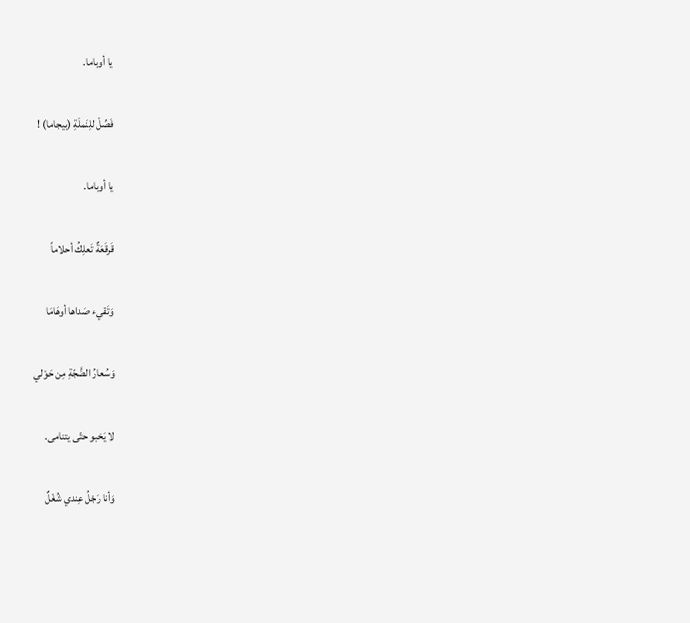يا أوباما.

فَصِّلْ للِنَملَةِ (بيجاما) !

يا أوباما.

قَرقَعَةٌ تَعلِكُ أحلاماً

وَتَقيء صَداها أوهَامَا

وَسُعارُ الضَّجّةِ مِن حَوْلي

لا يَخبو حتّى يتنامى.

وَأنا رَجْلُ عِندي شُغْلٌ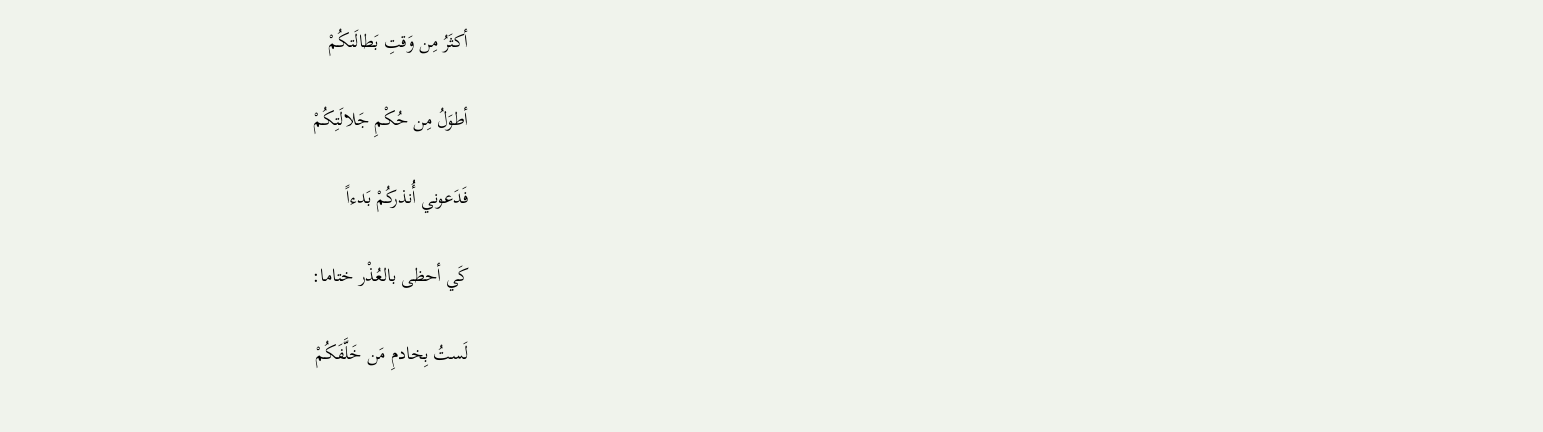أكثَرُ مِن وَقتِ بَطالَتكُمْ

أطوَلُ مِن حُكْمِ جَلالَتِكُمْ

فَدَعوني أُنذركُمْ بَدءاً

كَي أحظى بالعُذْر ختاما:

لَستُ بِخادمِ مَن خَلَّفَكُمْ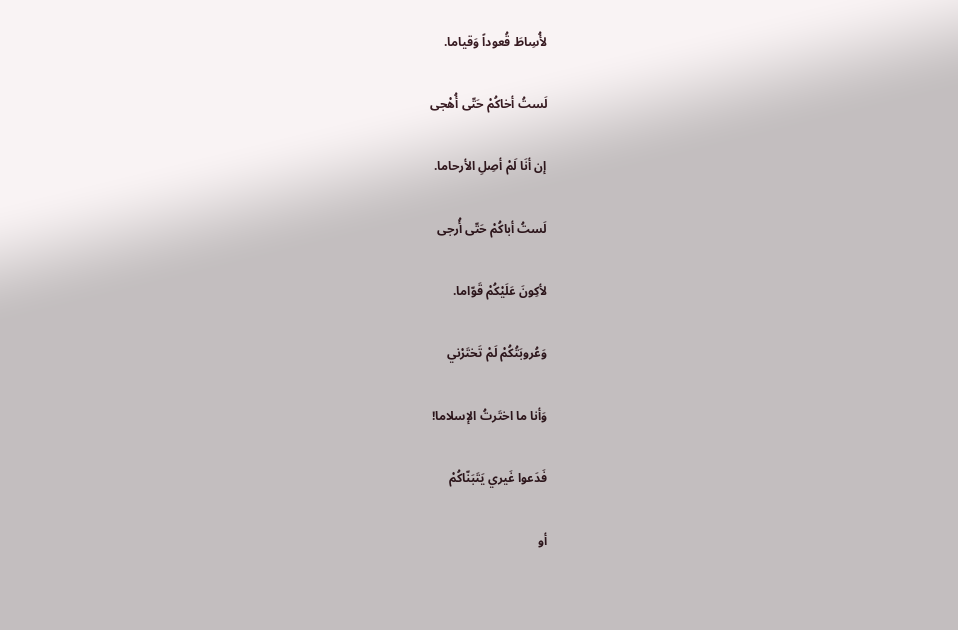لأُسِاطَ قُعوداً وَقياما.

لَستُ أخاكُمْ حَتّى أُهْجى

إن أنَا لَمْ أصِلِ الأرحاما.

لَستُ أباكُمْ حَتّى أُرجى

لأكِونَ عَلَيْكُمْ قَوّاما.

وَعُروبَتُكُمْ لَمْ تَختَرْني

وَأنا ما اختَرتُ الإسلاما!

فَدَعوا غَيري يَتَبَنّاكُمْ

أو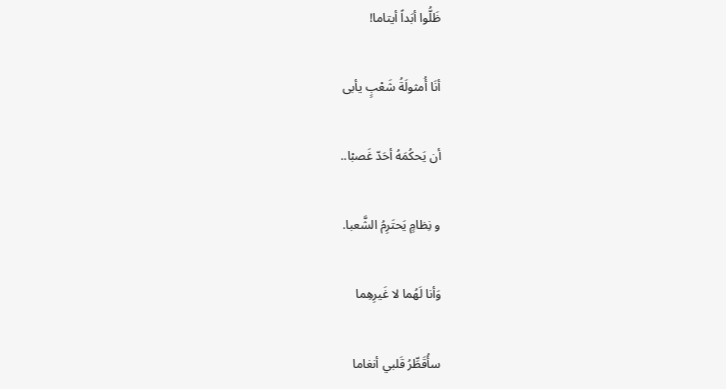ظَلُّوا أبَداً أيتاما!

أنَا أُمثولَةُ شَعْبٍ يأبى

أن يَحكُمَهُ أحَدّ غَصبْا..

و نِظامٍ يَحتَرِمُ الشَّعبا.

وَأنا لَهُما لا غَيرِهِما

سأُقَطِّرُ قَلبي أنغاما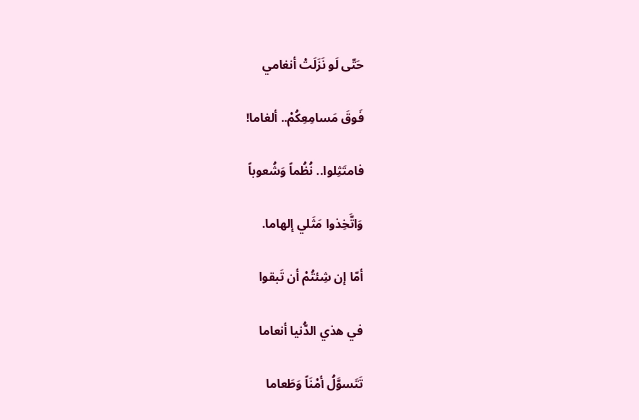حَتّى لَو نَزَلَتْ أنغامي

فَوقَ مَسامِعِكُمْ.. ألغاما!

فامتَثِلوا.. نُظُماً وَشُعوباً

وَاتَّخِذوا مَثَلي إلهاما.

أمّا إن شِئتُمْ أن تَبقوا

في هذي الدُّنيا أنعاما

تَتَسوَّلُ أمْنَاً وَطَعاما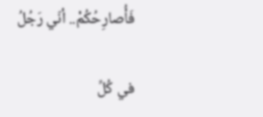فَأُصارِحُكُمْ.. أنّي رَجُلُ

في كُلِّ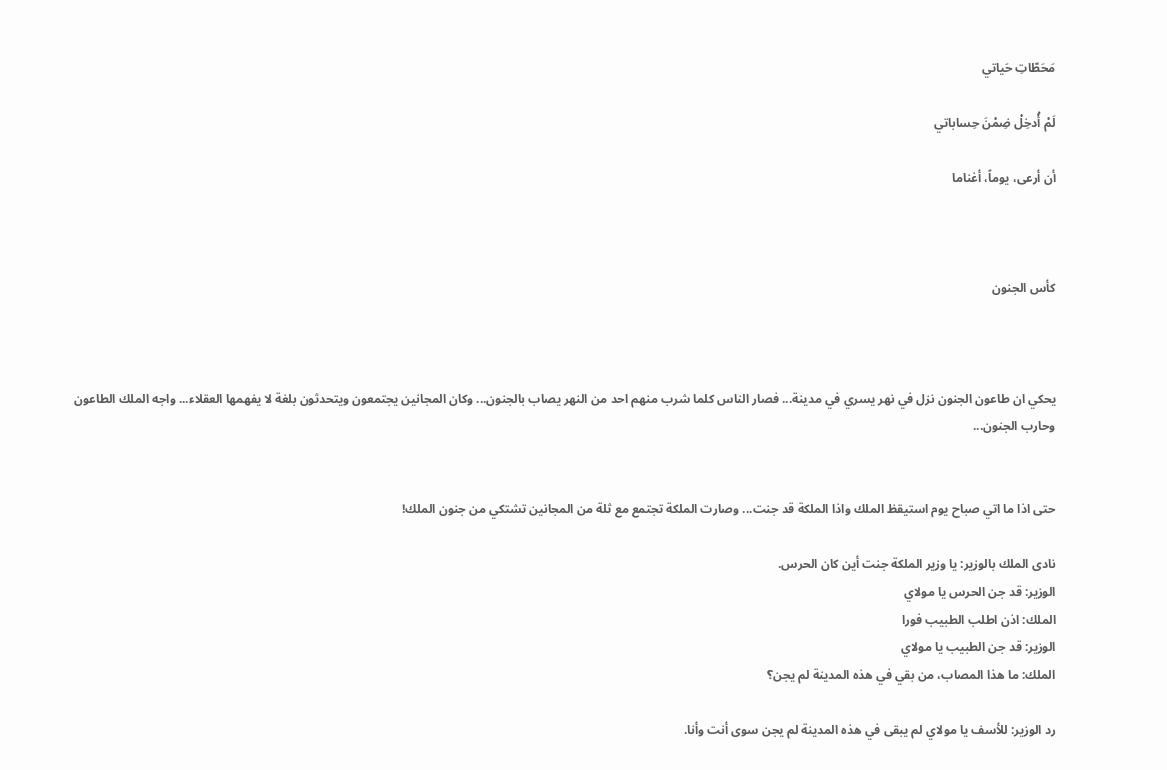مَحَطّاتِ حَياتي

لَمْ أُدخِلْ ضِمْنَ حِساباتي

أن أرعى، يوماً، أغناما



كأس الجنون



يحكي ان طاعون الجنون نزل في نهر يسري في مدينة... فصار الناس كلما شرب منهم احد من النهر يصاب بالجنون... وكان المجانين يجتمعون ويتحدثون بلغة لا يفهمها العقلاء... واجه الملك الطاعون وحارب الجنون...


حتى اذا ما اتي صباح يوم استيقظ الملك واذا الملكة قد جنت... وصارت الملكة تجتمع مع ثلة من المجانين تشتكي من جنون الملك!

نادى الملك بالوزير: يا وزير الملكة جنت أين كان الحرس.
الوزير: قد جن الحرس يا مولاي
الملك: اذن اطلب الطبيب فورا
الوزير: قد جن الطبيب يا مولاي
الملك: ما هذا المصاب، من بقي في هذه المدينة لم يجن؟

رد الوزير: للأسف يا مولاي لم يبقى في هذه المدينة لم يجن سوى أنت وأنا.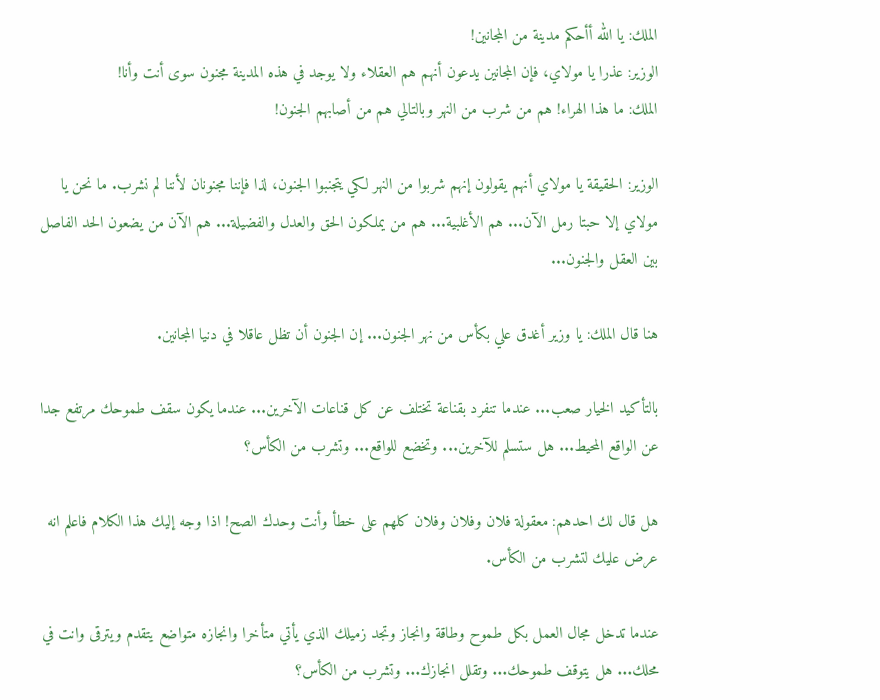الملك: يا الله أأحكم مدينة من المجانين!
الوزير: عذرا يا مولاي، فإن المجانين يدعون أنهم هم العقلاء ولا يوجد في هذه المدينة مجنون سوى أنت وأنا!
الملك: ما هذا الهراء! هم من شرب من النهر وبالتالي هم من أصابهم الجنون!

الوزير: الحقيقة يا مولاي أنهم يقولون إنهم شربوا من النهر لكي يتجنبوا الجنون، لذا فإننا مجنونان لأننا لم نشرب. ما نحن يا مولاي إلا حبتا رمل الآن... هم الأغلبية... هم من يملكون الحق والعدل والفضيلة... هم الآن من يضعون الحد الفاصل بين العقل والجنون...

هنا قال الملك: يا وزير أغدق علي بكأس من نهر الجنون... إن الجنون أن تظل عاقلا في دنيا المجانين.

بالتأكيد الخيار صعب... عندما تنفرد بقناعة تختلف عن كل قناعات الآخرين... عندما يكون سقف طموحك مرتفع جدا عن الواقع المحيط... هل ستسلم للآخرين... وتخضع للواقع... وتشرب من الكأس؟

هل قال لك احدهم: معقولة فلان وفلان وفلان كلهم على خطأ وأنت وحدك الصح! اذا وجه إليك هذا الكلام فاعلم انه عرض عليك لتشرب من الكأس.

عندما تدخل مجال العمل بكل طموح وطاقة وانجاز وتجد زميلك الذي يأتي متأخرا وانجازه متواضع يتقدم ويترقى وانت في محلك... هل يتوقف طموحك... وتقلل انجازك... وتشرب من الكأس؟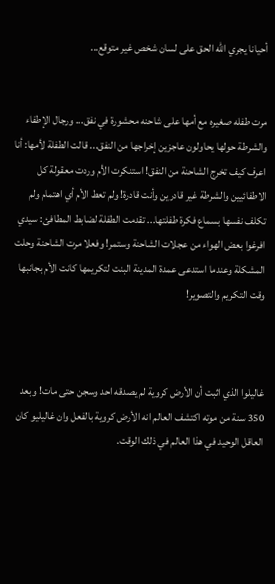أحيانا يجري الله الحق على لسان شخص غير متوقع...


مرت طفله صغيره مع أمها على شاحنه محشورة في نفق... ورجال الإطفاء والشرطة حولها يحاولون عاجزين إخراجها من النفق... قالت الطفلة لأمها: أنا اعرف كيف تخرج الشاحنة من النفق! استنكرت الأم وردت معقولة كل الاطفائيين والشرطة غير قادرين وأنت قادرة! ولم تعط الأم أي اهتمام ولم تكلف نفسها بسماع فكرة طفلتها... تقدمت الطفلة لضابط المطافئ: سيدي افرغوا بعض الهواء من عجلات الشاحنة وستمر! وفعلا مرت الشاحنة وحلت المشكلة وعندما استدعى عمدة المدينة البنت لتكريمها كانت الأم بجانبها وقت التكريم والتصوير!



غاليلوا الذي اثبت أن الأرض كروية لم يصدقه احد وسجن حتى مات! وبعد 350 سنة من موته اكتشف العالم انه الأرض كروية بالفعل وان غاليليو كان العاقل الوحيد في هذا العالم في ذلك الوقت.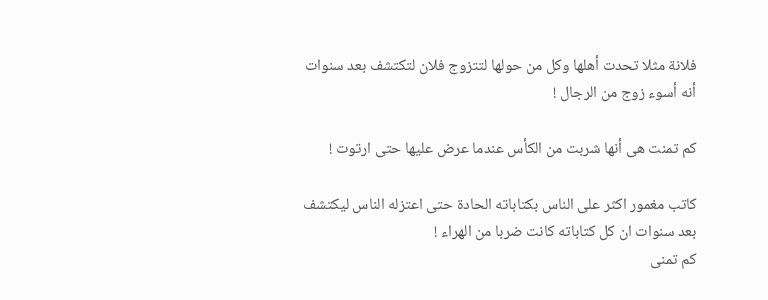فلانة مثلا تحدت أهلها وكل من حولها لتتزوج فلان لتكتشف بعد سنوات أنه أسوء زوج من الرجال !

كم تمنت هى أنها شربت من الكأس عندما عرض عليها حتى ارتوت !

كاتب مغمور اكثر على الناس بكتاباته الحادة حتى اعتزله الناس ليكتشف بعد سنوات ان كل كتاباته كانت ضربا من الهراء !
كم تمنى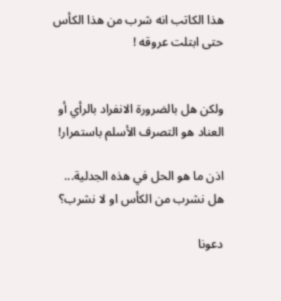هذا الكاتب انه شرب من هذا الكأس حتى ابتلت عروقه !


ولكن هل بالضرورة الانفراد بالرأي أو العناد هو التصرف الأسلم باستمرار!

اذن ما هو الحل في هذه الجدلية... هل نشرب من الكأس او لا نشرب؟

دعونا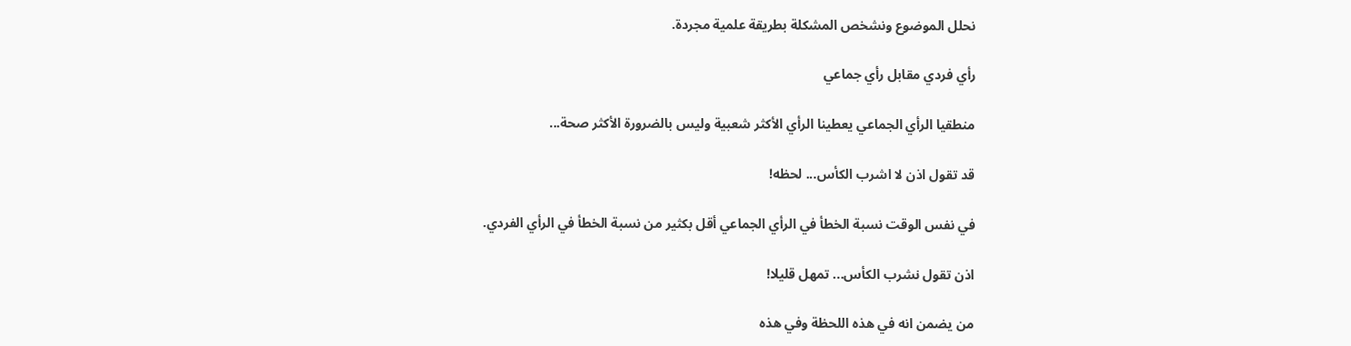نحلل الموضوع ونشخص المشكلة بطريقة علمية مجردة.

رأي فردي مقابل رأي جماعي

منطقيا الرأي الجماعي يعطينا الرأي الأكثر شعبية وليس بالضرورة الأكثر صحة...

قد تقول اذن لا اشرب الكأس... لحظه!

في نفس الوقت نسبة الخطأ في الرأي الجماعي أقل بكثير من نسبة الخطأ في الرأي الفردي.

اذن تقول نشرب الكأس... تمهل قليلا!

من يضمن انه في هذه اللحظة وفي هذه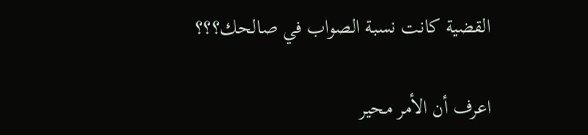القضية كانت نسبة الصواب في صالحك؟؟؟

اعرف أن الأمر محير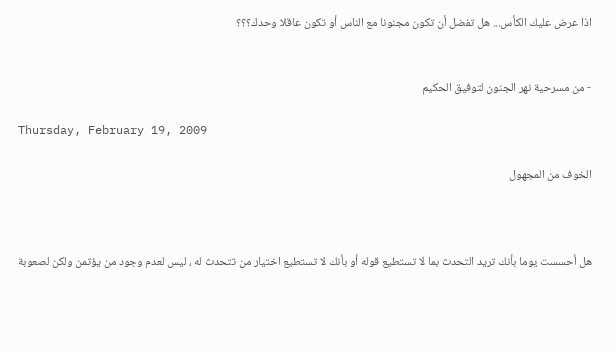اذا عرض عليك الكأس... هل تفضل أن تكون مجنونا مع الناس أو تكون عاقلا وحدك؟؟؟


- من مسرحية نهر الجنون لتوفيق الحكيم

Thursday, February 19, 2009

الخوف من المجهول



هل أحسست يوما بأنك تريد التحدث بما لا تستطيع قوله أو بأنك لا تستطيع اختيار من تتحدث له ، ليس لعدم وجود من يؤتمن ولكن لصعوبة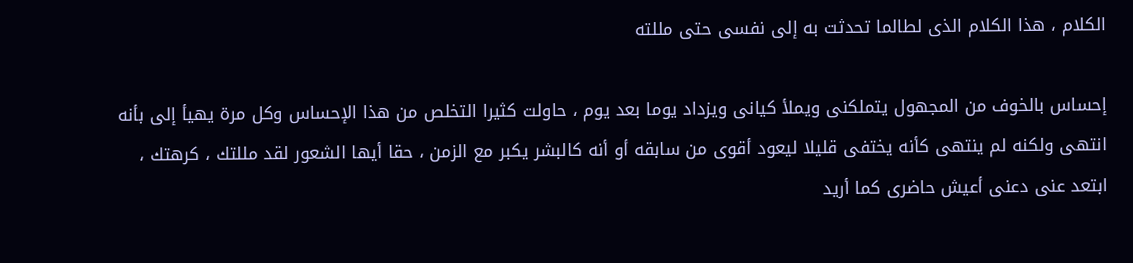الكلام ، هذا الكلام الذى لطالما تحدثت به إلى نفسى حتى مللته

إحساس بالخوف من المجهول يتملكنى ويملأ كيانى ويزداد يوما بعد يوم ، حاولت كثيرا التخلص من هذا الإحساس وكل مرة يهيأ إلى بأنه انتهى ولكنه لم ينتهى كأنه يختفى قليلا ليعود أقوى من سابقه أو أنه كالبشر يكبر مع الزمن ، حقا أيها الشعور لقد مللتك ، كرهتك ، ابتعد عنى دعنى أعيش حاضرى كما أريد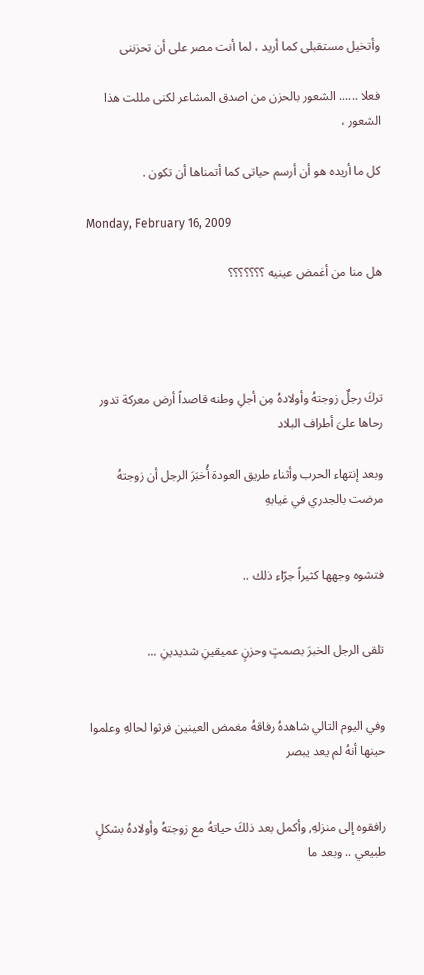وأتخيل مستقبلى كما أريد ، لما أنت مصر على أن تحزننى

فعلا ...... الشعور بالحزن من اصدق المشاعر لكنى مللت هذا الشعور ،

كل ما أريده هو أن أرسم حياتى كما أتمناها أن تكون .

Monday, February 16, 2009

هل منا من أغمض عينيه ؟؟؟؟؟؟؟




تركَ رجلٌ زوجتهُ وأولادهُ مِن أجلِ وطنه قاصداً أرض معركة تدور رحاها علىَ أطراف البلاد

وبعد إنتهاء الحرب وأثناء طريق العودة أُخبَرَ الرجل أن زوجتهُ مرضت بالجدري في غيابهِ


فتشوه وجهها كثيراً جرّاء ذلك ..


تلقى الرجل الخبرَ بصمتٍ وحزنٍ عميقينِ شديدينِ ...


وفي اليوم التالي شاهدهُ رفاقهُ مغمض العينين فرثوا لحالهِ وعلموا حينها أنهُ لم يعد يبصر


رافقوه إلى منزلهِ, وأكمل بعد ذلكَ حياتهُ مع زوجتهُ وأولادهُ بشكلٍ طبيعي .. وبعد ما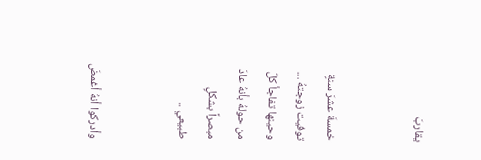يقاربَ


خمسةَ عشرَ سنةٍ توفيت زوجتهُ ... وحينها تفاجأ كلّ من حولهُ بأنهُ عادَ مبصراً بشكلٍ طبيعي ..


وأدركوا أنهُ أغمضَ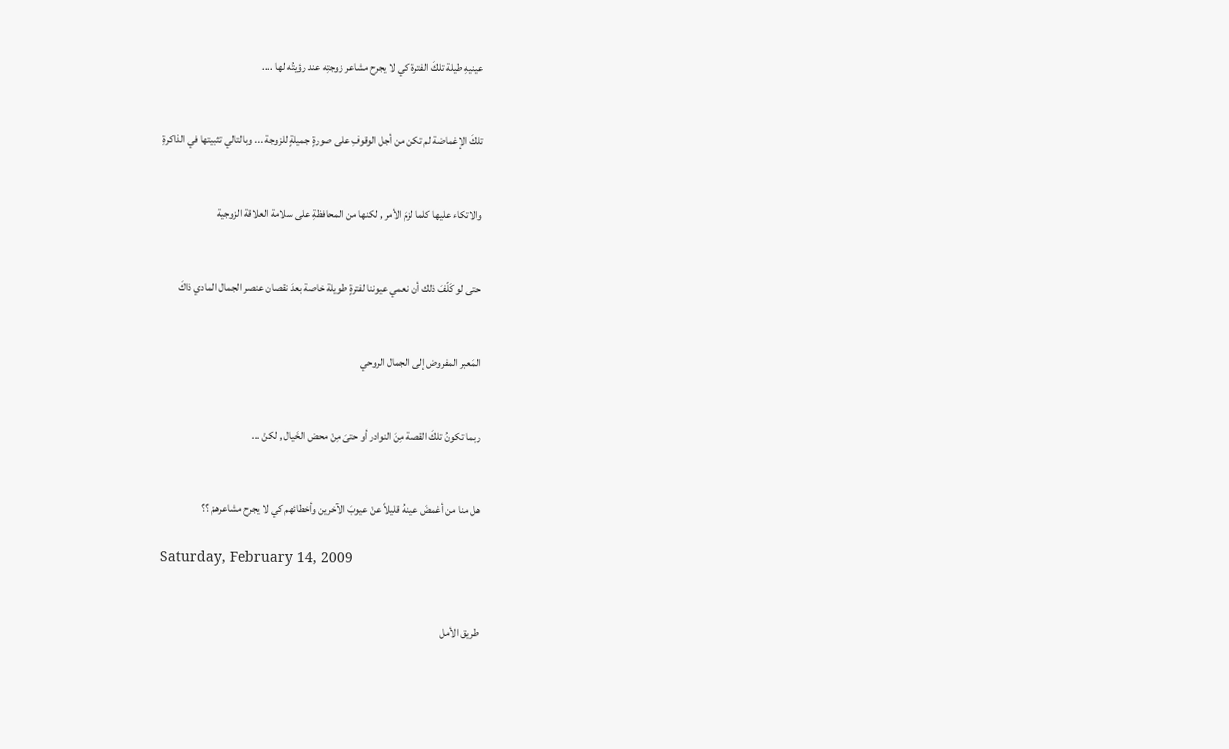عينيهِ طيلة تلكَ الفترة كي لا يجرح مشاعر زوجتِه عند رؤيتُه لها ....


تلكَ الإغماضة لم تكن من أجل الوقوفِ على صورةٍ جميلةٍ للزوجة ... وبالتالي تثبيتها في الذاكرةِ


والاتكاء عليها كلما لزمَ الأمر , لكنها من المحافظةِ على سلامة العلاقة الزوجية


حتى لو كَلّفَ ذلك أن نعمي عيوننا لفترةٍ طويلة خاصة بعدَ نقصان عنصر الجمال المادي ذاكَ


المَعبر المفروض إلى الجمال الروحي


ربما تكونُ تلكَ القصة مِنَ النوادر أو حتىَ مِنْ محض الخَيال , لكنْ ...


هل منا من أغمضَ عينهُ قليلاً عنْ عيوبَ الآخرين وأخطائهم كي لا يجرح مشاعرهمْ ؟؟

Saturday, February 14, 2009


طريق الأمل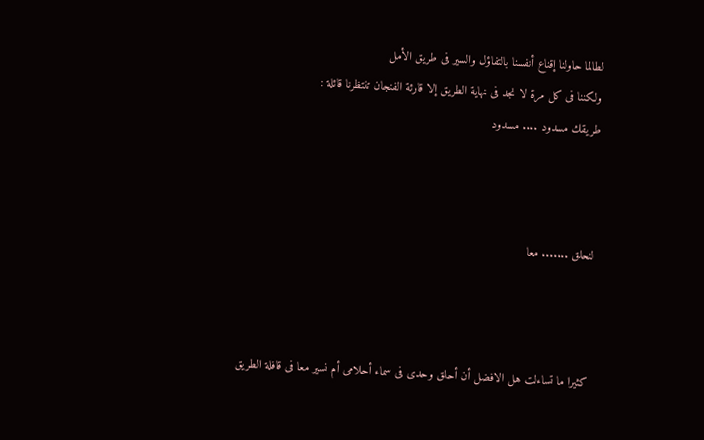لطالما حاولنا إقناع أنفسنا بالتفاؤل والسير فى طريق الأمل
ولكننا فى كل مرة لا نجد فى نهاية الطريق إلا قارئة الفنجان تنتظرنا قائلة :
طريقك مسدود .... مسدود



لنحلق ....... معا



كثيرا ما تساءلت هل الافضل أن أحلق وحدى فى سماء أحلامى أم نسير معا فى قافلة الطريق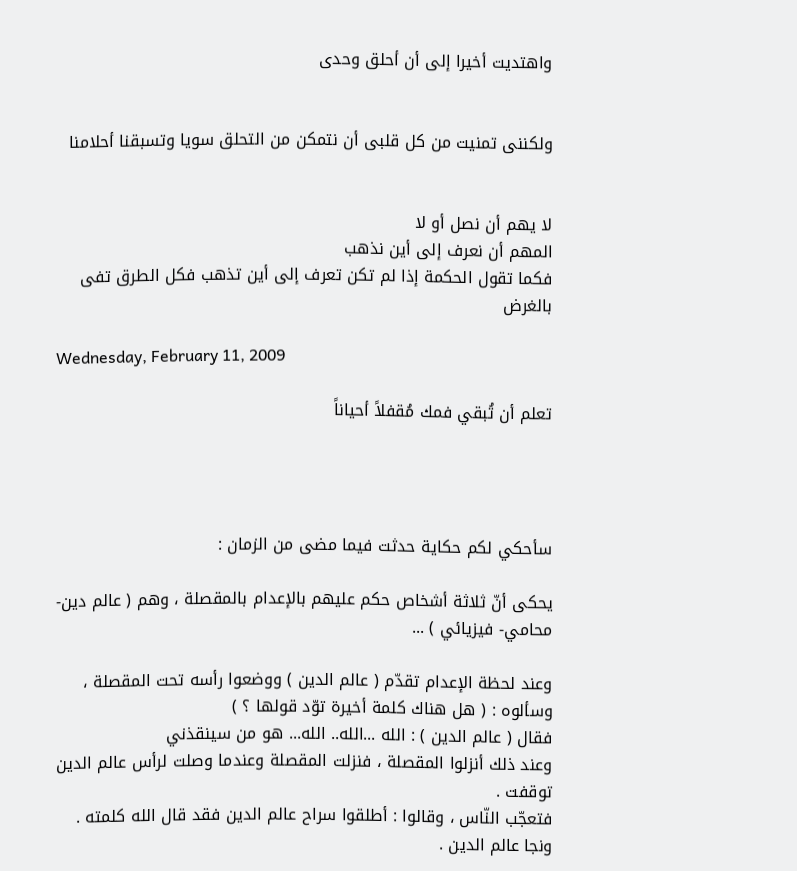واهتديت أخيرا إلى أن أحلق وحدى


ولكننى تمنيت من كل قلبى أن نتمكن من التحلق سويا وتسبقنا أحلامنا


لا يهم أن نصل أو لا
المهم أن نعرف إلى أين نذهب
فكما تقول الحكمة إذا لم تكن تعرف إلى أين تذهب فكل الطرق تفى بالغرض

Wednesday, February 11, 2009

تعلم أن تُبقي فمك مُقفلاً أحياناً




سأحكي لكم حكاية حدثت فيما مضى من الزمان :

يحكى أنّ ثلاثة أشخاص حكم عليهم بالإعدام بالمقصلة ، وهم ( عالم دين- محامي- فيزيائي ) ...

وعند لحظة الإعدام تقدّم ( عالم الدين ) ووضعوا رأسه تحت المقصلة ، وسألوه : ( هل هناك كلمة أخيرة توّد قولها ؟ )
فقال ( عالم الدين ) : الله ...الله.. الله... هو من سينقذني
وعند ذلك أنزلوا المقصلة ، فنزلت المقصلة وعندما وصلت لرأس عالم الدين توقفت .
فتعجّب النّاس ، وقالوا : أطلقوا سراح عالم الدين فقد قال الله كلمته . ونجا عالم الدين .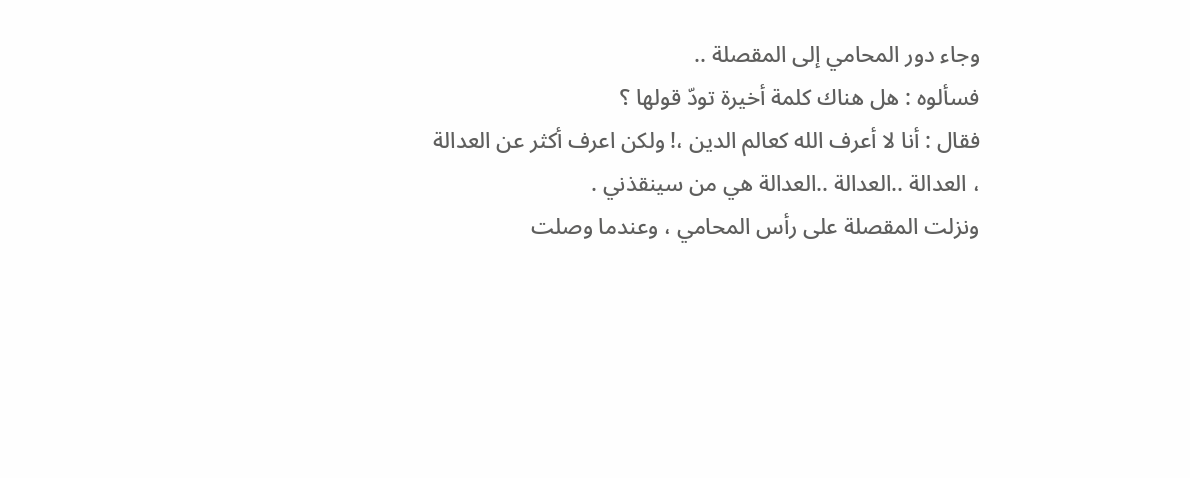وجاء دور المحامي إلى المقصلة ..
فسألوه : هل هناك كلمة أخيرة تودّ قولها ؟
فقال : أنا لا أعرف الله كعالم الدين ،! ولكن اعرف أكثر عن العدالة ، العدالة ..العدالة ..العدالة هي من سينقذني .
ونزلت المقصلة على رأس المحامي ، وعندما وصلت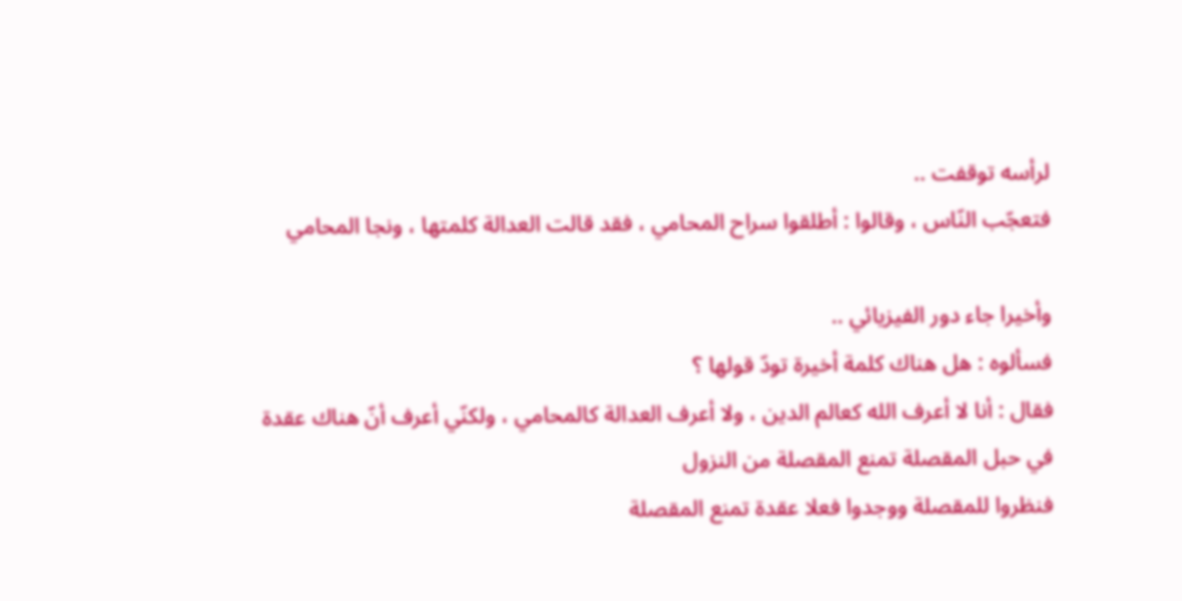لرأسه توقفت ..
فتعجّب النّاس ، وقالوا : أطلقوا سراح المحامي ، فقد قالت العدالة كلمتها ، ونجا المحامي

وأخيرا جاء دور الفيزيائي ..
فسألوه : هل هناك كلمة أخيرة تودّ قولها ؟
فقال : أنا لا أعرف الله كعالم الدين ، ولا أعرف العدالة كالمحامي ، ولكنّي أعرف أنّ هناك عقدة في حبل المقصلة تمنع المقصلة من النزول
فنظروا للمقصلة ووجدوا فعلا عقدة تمنع المقصلة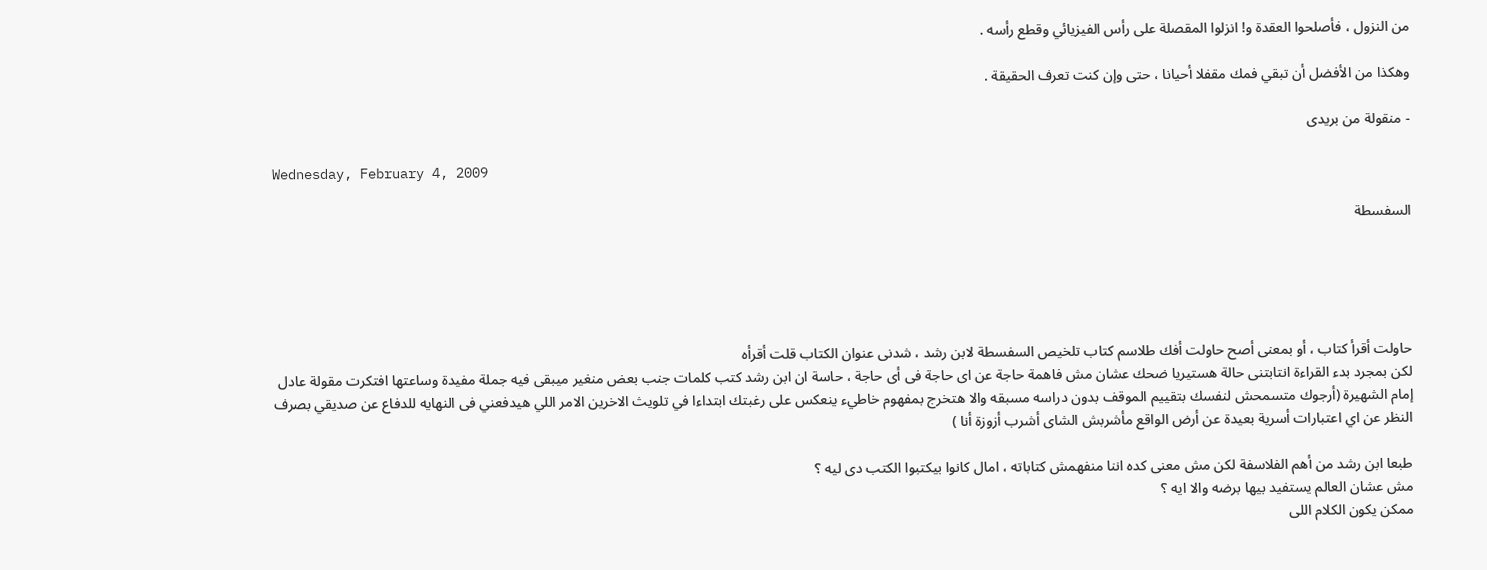من النزول ، فأصلحوا العقدة و! انزلوا المقصلة على رأس الفيزيائي وقطع رأسه .

وهكذا من الأفضل أن تبقي فمك مقفلا أحيانا ، حتى وإن كنت تعرف الحقيقة .

- منقولة من بريدى

Wednesday, February 4, 2009

السفسطة





حاولت أقرأ كتاب ، أو بمعنى أصح حاولت أفك طلاسم كتاب تلخيص السفسطة لابن رشد ، شدنى عنوان الكتاب قلت أقرأه
لكن بمجرد بدء القراءة انتابتنى حالة هستيريا ضحك عشان مش فاهمة حاجة عن اى حاجة فى أى حاجة ، حاسة ان ابن رشد كتب كلمات جنب بعض منغير ميبقى فيه جملة مفيدة وساعتها افتكرت مقولة عادل إمام الشهيرة (أرجوك متسمحش لنفسك بتقييم الموقف بدون دراسه مسبقه والا هتخرج بمفهوم خاطيء ينعكس على رغبتك ابتداءا في تلويث الاخرين الامر اللي هيدفعني فى النهايه للدفاع عن صديقي بصرف النظر عن اي اعتبارات أسرية بعيدة عن أرض الواقع مأشربش الشاى أشرب أزوزة أنا )

طبعا ابن رشد من أهم الفلاسفة لكن مش معنى كده اننا منفهمش كتاباته ، امال كانوا بيكتبوا الكتب دى ليه ؟
مش عشان العالم يستفيد بيها برضه والا ايه ؟
ممكن يكون الكلام اللى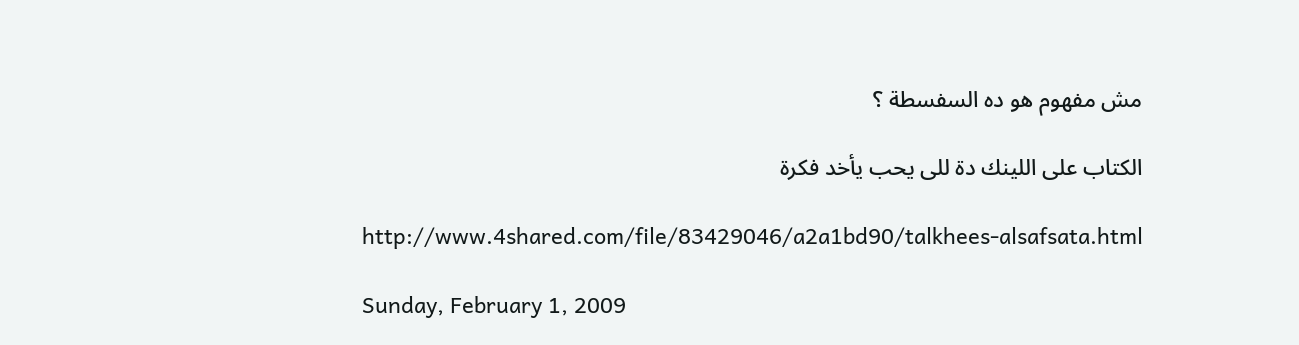مش مفهوم هو ده السفسطة ؟

الكتاب على اللينك دة للى يحب يأخد فكرة

http://www.4shared.com/file/83429046/a2a1bd90/talkhees-alsafsata.html

Sunday, February 1, 2009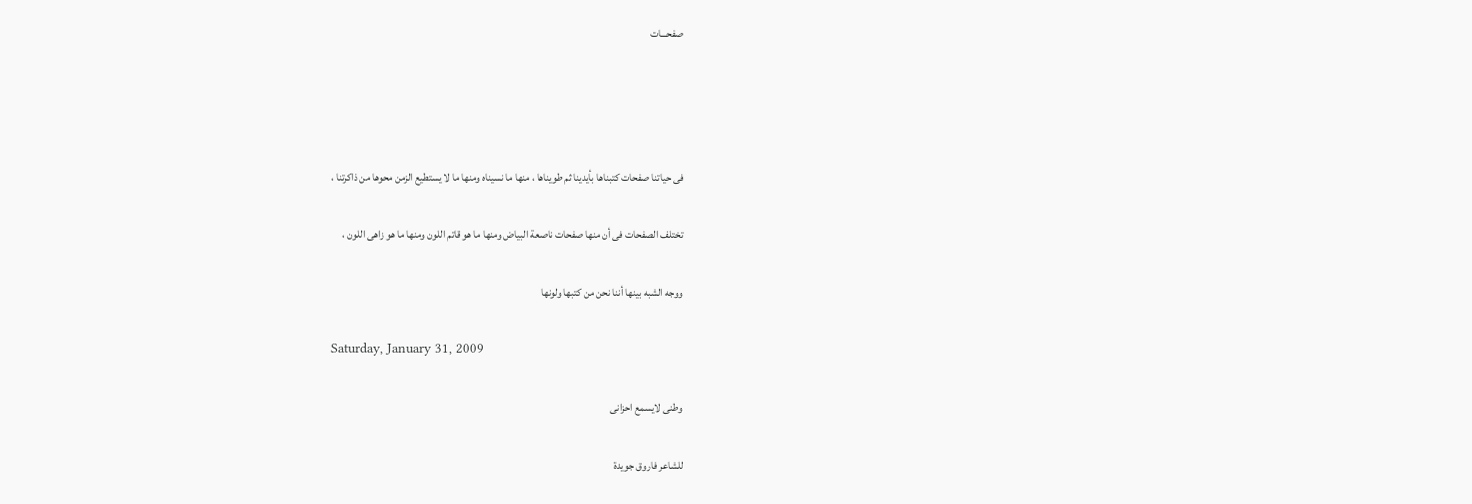صفحـــات




فى حياتنا صفحات كتبناها بأيدينا ثم طويناها ، منها ما نسيناه ومنها ما لا يستطيع الزمن محوها من ذاكرتنا ،

تختلف الصفحات فى أن منها صفحات ناصعة البياض ومنها ما هو قاتم اللون ومنها ما هو زاهى اللون ،

ووجه الشبه بينها أننا نحن من كتبها ولونها

Saturday, January 31, 2009

وطنى لايسمع احزانى

للشاعر فاروق جويدة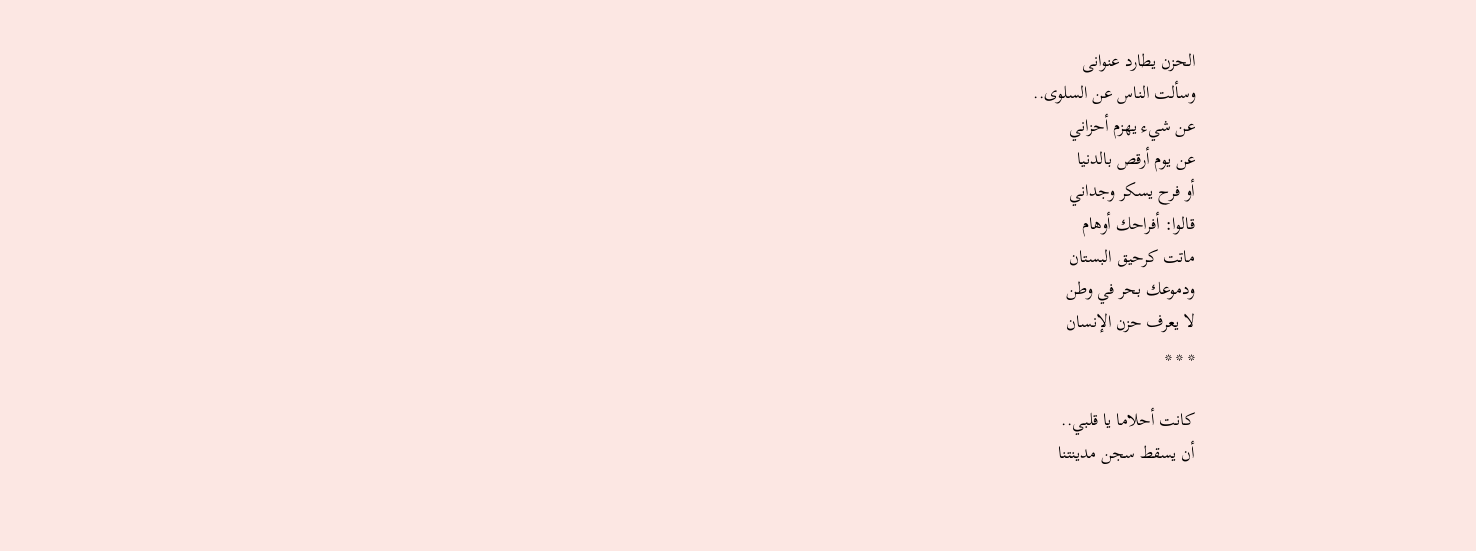الحزن يطارد عنوانى
وسألت الناس عن السلوى..
عن شيء يهزم أحزاني
عن يوم أرقص بالدنيا
أو فرح يسكر وجداني
قالوا: أفراحك أوهام
ماتت كرحيق البستان
ودموعك بحر في وطن
لا يعرف حزن الإنسان
* * *

كانت أحلاما يا قلبي..
أن يسقط سجن مدينتنا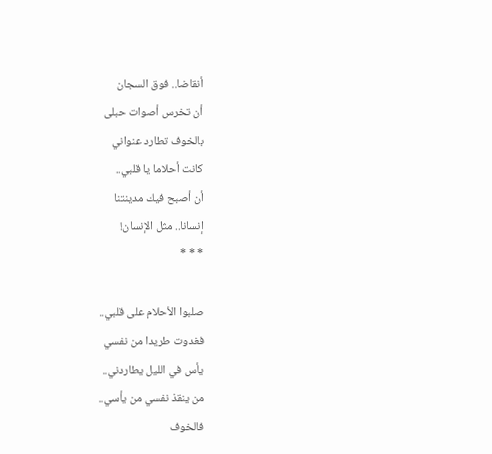أنقاضا.. فوق السجان
أن تخرس أصوات حبلى
بالخوف تطارد عنواني
كانت أحلاما يا قلبي..
أن أصبح فيك مدينتنا
إنسانا.. مثل الإنسان!
* * *

صلبوا الأحلام على قلبي..
فغدوت طريدا من نفسي
يأس في الليل يطاردني..
من ينقذ نفسي من يأسي..
فالخوف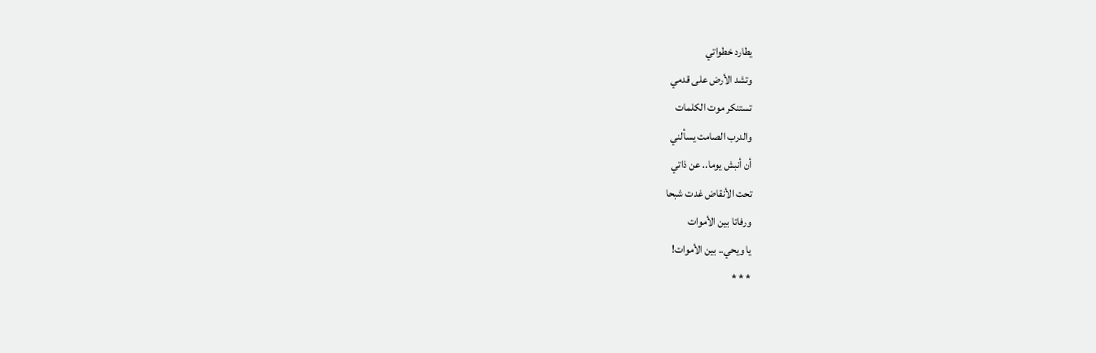يطارد خطواتي
وتشد الأرض على قدمي
تستنكر موت الكلمات
والدرب الصامت يسألني
أن أنبش يوما.. عن ذاتي
تحت الأنقاض غدت شبحا
ورفاتا بين الأموات
يا ويحي.. بين الأموات!
* * *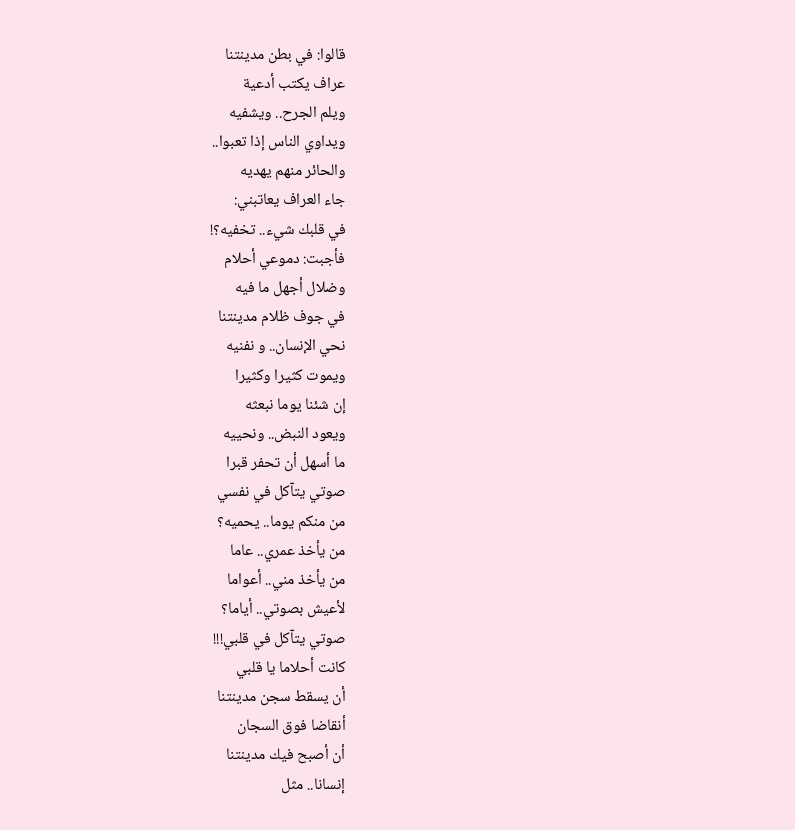قالوا: في بطن مدينتنا
عراف يكتب أدعية
ويلم الجرح.. ويشفيه
ويداوي الناس إذا تعبوا..
والحائر منهم يهديه
جاء العراف يعاتبني:
في قلبك شيء.. تخفيه؟!
فأجبت: دموعي أحلام
وضلال أجهل ما فيه
في جوف ظلام مدينتنا
نحي الإنسان.. و نفنيه
ويموت كثيرا وكثيرا
إن شئنا يوما نبعثه
ويعود النبض.. ونحييه
ما أسهل أن تحفر قبرا
صوتي يتآكل في نفسي
من منكم يوما.. يحميه؟
من يأخذ عمري.. عاما
من يأخذ مني.. أعواما
لأعيش بصوتي.. أياما؟
صوتي يتآكل في قلبي!!!
كانت أحلاما يا قلبي
أن يسقط سجن مدينتنا
أنقاضا فوق السجان
أن أصبح فيك مدينتنا
إنسانا.. مثل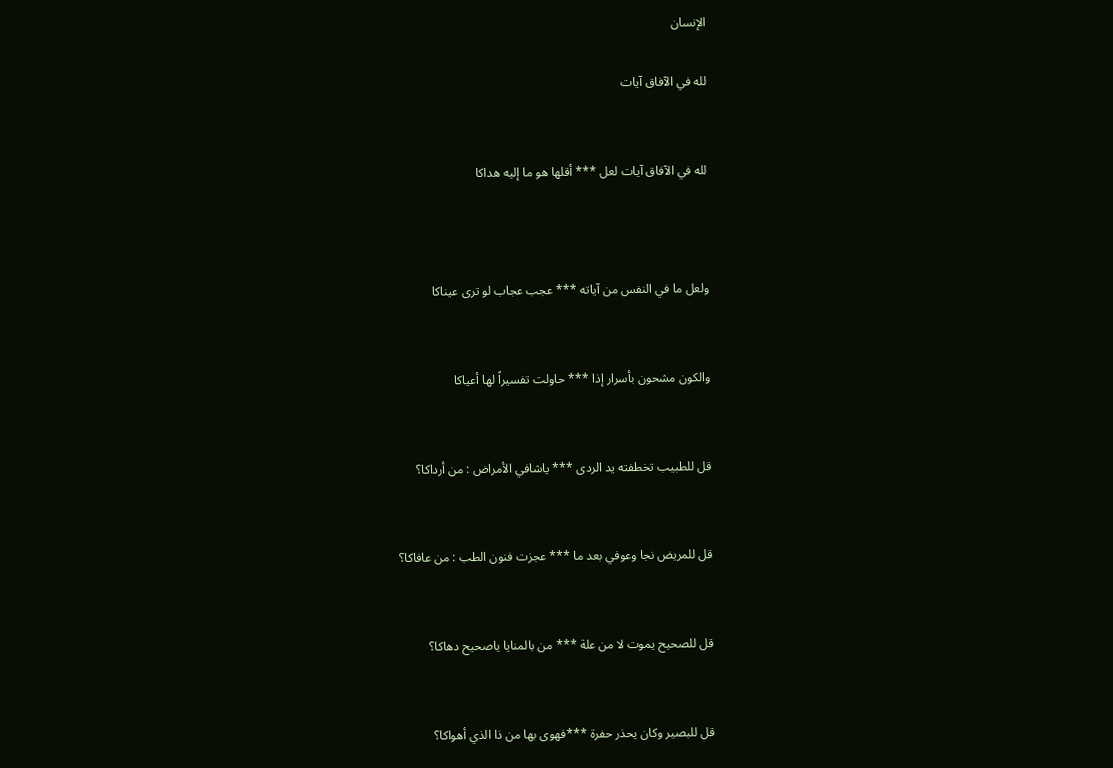الإنسان

لله في الآفاق آيات


لله في الآفاق آيات لعل *** أقلها هو ما إليه هداكا



ولعل ما في النفس من آياته *** عجب عجاب لو ترى عيناكا


والكون مشحون بأسرار إذا *** حاولت تفسيراً لها أعياكا


قل للطبيب تخطفته يد الردى *** ياشافي الأمراض : من أرداكا؟


قل للمريض نجا وعوفي بعد ما *** عجزت فنون الطب : من عافاكا؟


قل للصحيح يموت لا من علة *** من بالمنايا ياصحيح دهاكا؟


قل للبصير وكان يحذر حفرة ***فهوى بها من ذا الذي أهواكا؟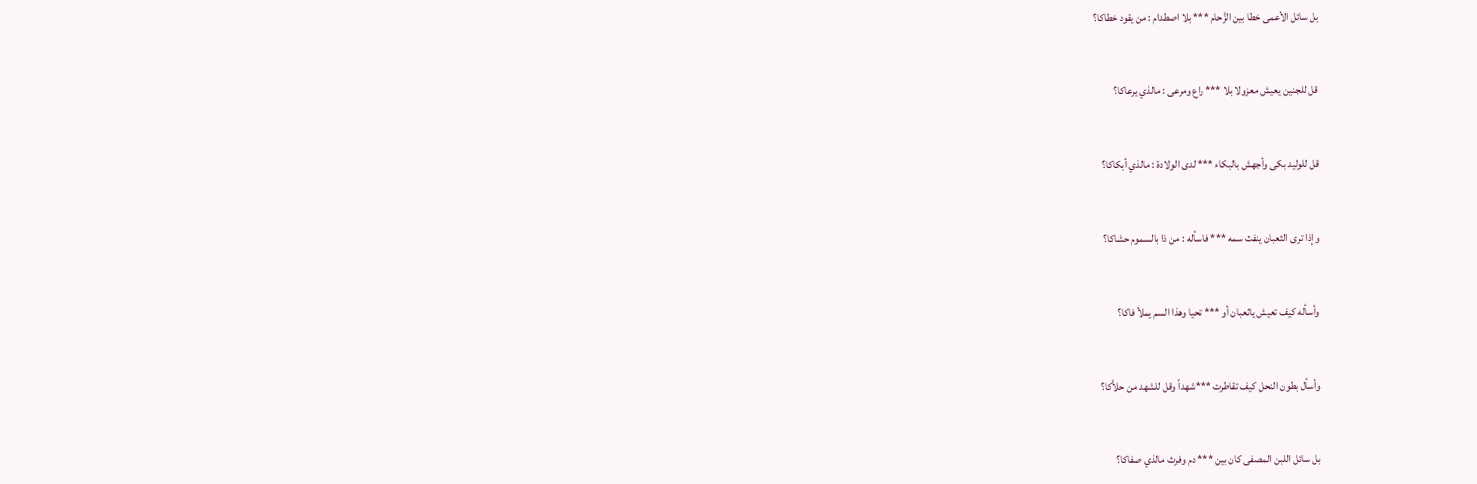بل سائل الأعمى خطا بين الزَّحام *** بلا اصطدام : من يقود خطاكا؟


قل للجنين يعيش معزولا بلا *** راع ومرعى : مالذي يرعاكا؟


قل للوليد بكى وأجهش بالبكاء *** لدى الولادة : مالذي أبكاكا؟


وإذا ترى الثعبان ينفث سمه *** فاسأله : من ذا بالسموم حشاكا؟


وأسأله كيف تعيش ياثعبان أو *** تحيا وهذا السم يملأ فاكا؟


وأسأل بطون النحل كيف تقاطرت ***شهداً وقل للشهد من حلاَّكا؟


بل سائل اللبن المصفى كان بين *** دم وفرث مالذي صفاكا؟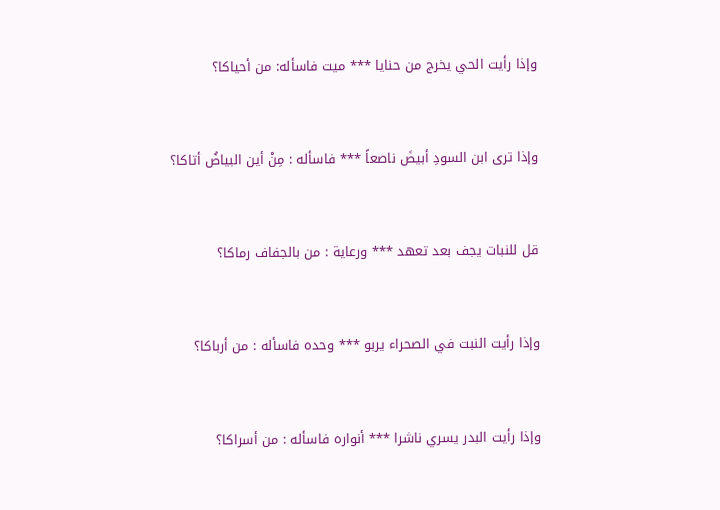وإذا رأيت الحي يخرج من حنايا *** ميت فاسأله: من أحياكا؟


وإذا ترى ابن السودِ أبيضَ ناصعاً *** فاسأله : مِنْ أين البياضُ أتاكا؟


قل للنبات يجف بعد تعهد *** ورعاية : من بالجفاف رماكا؟


وإذا رأيت النبت في الصحراء يربو *** وحده فاسأله : من أرباكا؟


وإذا رأيت البدر يسري ناشرا *** أنواره فاسأله : من أسراكا؟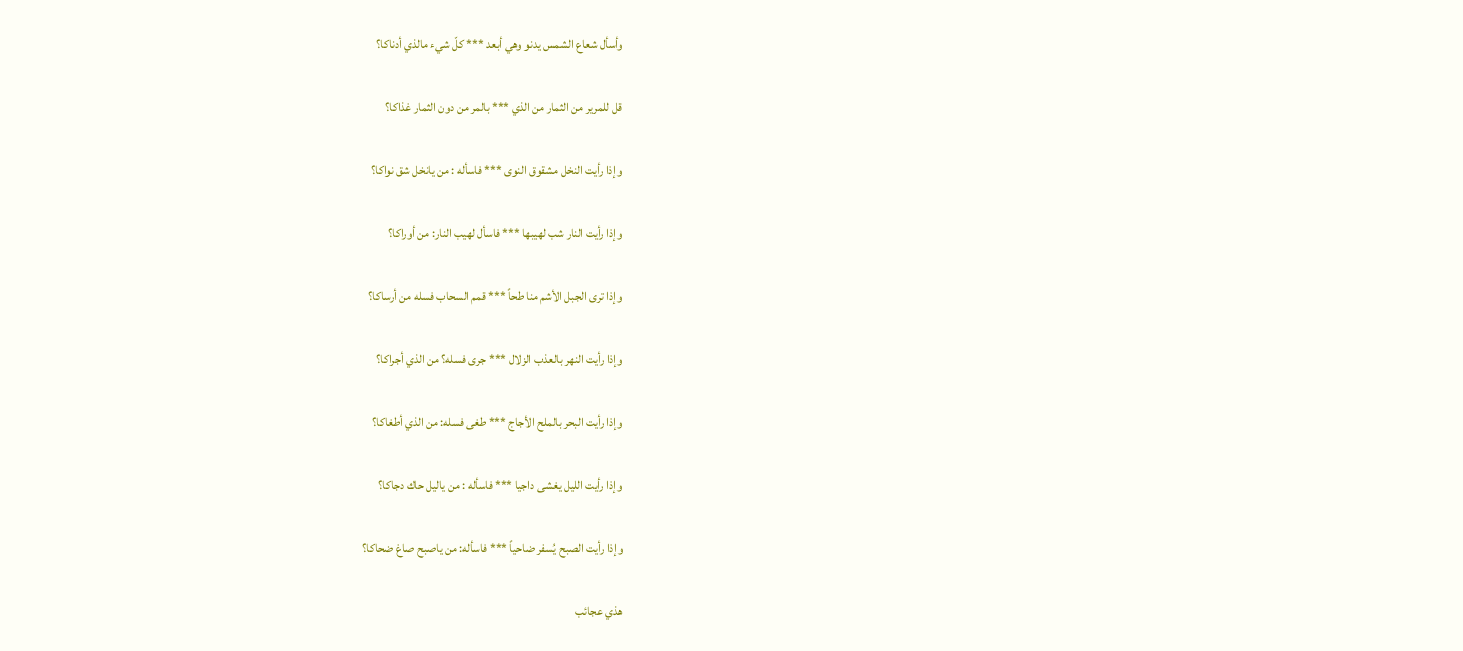وأسأل شعاع الشمس يدنو وهي أبعد *** كلّ شيء مالذي أدناكا؟


قل للمرير من الثمار من الذي *** بالمر من دون الثمار غذاكا؟


وإذا رأيت النخل مشقوق النوى *** فاسأله : من يانخل شق نواكا؟


وإذا رأيت النار شب لهيبها *** فاسأل لهيب النار: من أوراكا؟


وإذا ترى الجبل الأشم منا طحاً *** قمم السحاب فسله من أرساكا؟


وإذا رأيت النهر بالعذب الزلال *** جرى فسله؟ من الذي أجراكا؟


وإذا رأيت البحر بالملح الأجاج *** طغى فسله: من الذي أطغاكا؟


وإذا رأيت الليل يغشى داجيا *** فاسأله : من ياليل حاك دجاكا؟


وإذا رأيت الصبح يُسفر ضاحياً *** فاسأله: من ياصبح صاغ ضحاكا؟


هذي عجائب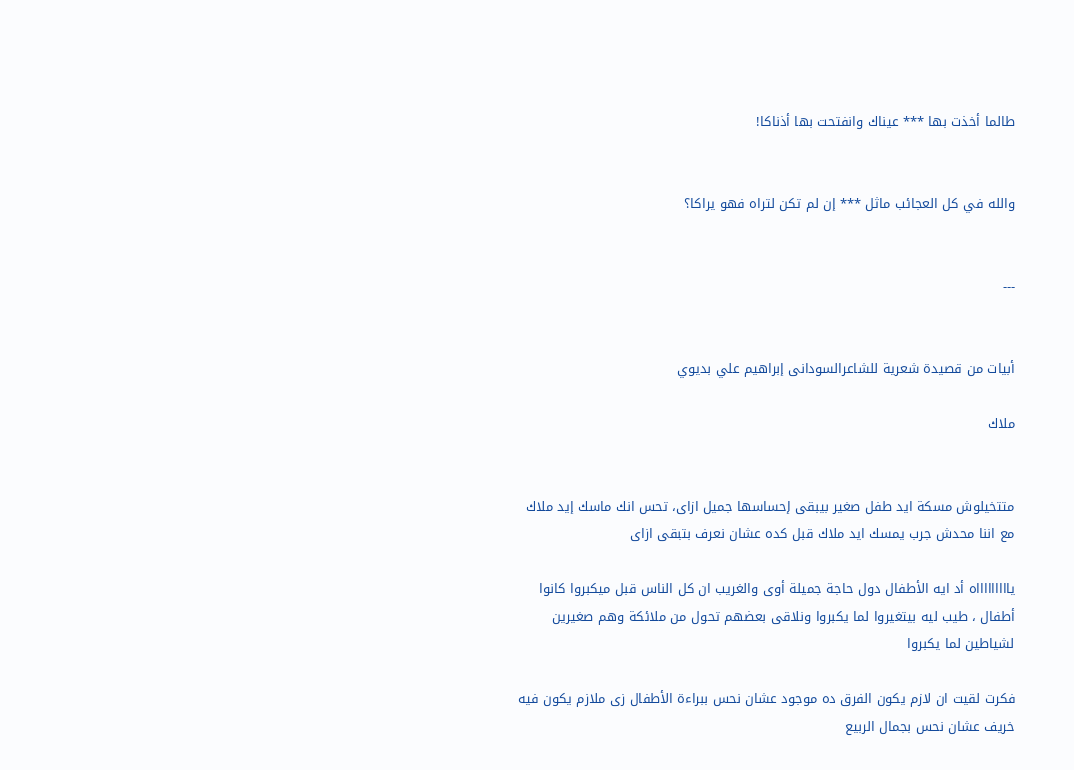طالما أخذت بها *** عيناك وانفتحت بها أذناكا!


والله في كل العجائب ماثل *** إن لم تكن لتراه فهو يراكا؟


---


أبيات من قصيدة شعرية للشاعرالسودانى إبراهيم علي بديوي

ملاك


متتخيلوش مسكة ايد طفل صغير بيبقى إحساسها جميل ازاى، تحس انك ماسك إيد ملاك
مع اننا محدش جرب يمسك ايد ملاك قبل كده عشان نعرف بتبقى ازاى

ياااااااااه أد ايه الأطفال دول حاجة جميلة أوى والغريب ان كل الناس قبل ميكبروا كانوا
أطفال ، طيب ليه بيتغيروا لما يكبروا ونلاقى بعضهم تحول من ملائكة وهم صغيرين
لشياطين لما يكبروا

فكرت لقيت ان لازم يكون الفرق ده موجود عشان نحس ببراءة الأطفال زى ملازم يكون فيه
خريف عشان نحس بجمال الربيع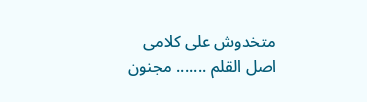متخدوش على كلامى اصل القلم ....... مجنون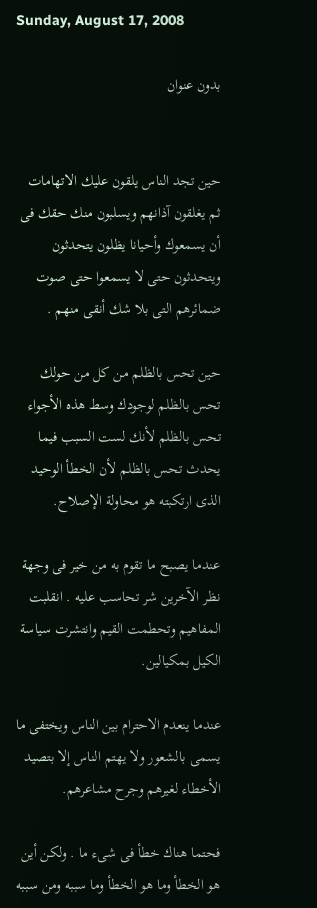Sunday, August 17, 2008

بدون عنوان


حين تجد الناس يلقون عليك الاتهامات ثم يغلقون آذانهم ويسلبون منك حقك فى أن يسمعوك وأحيانا يظلون يتحدثون ويتحدثون حتى لا يسمعوا حتى صوت ضمائرهم التى بلا شك أنقى منهم .

حين تحس بالظلم من كل من حولك تحس بالظلم لوجودك وسط هذه الأجواء تحس بالظلم لأنك لست السبب فيما يحدث تحس بالظلم لأن الخطأ الوحيد الذى ارتكبته هو محاولة الإصلاح.

عندما يصبح ما تقوم به من خير فى وجهة نظر الآخرين شر تحاسب عليه . انقلبت المفاهيم وتحطمت القيم وانتشرت سياسة الكيل بمكيالين.

عندما ينعدم الاحترام بين الناس ويختفى ما يسمى بالشعور ولا يهتم الناس إلا بتصيد الأخطاء لغيرهم وجرح مشاعرهم.

فحتما هناك خطأ فى شىء ما . ولكن أين هو الخطأ وما هو الخطأ وما سببه ومن سببه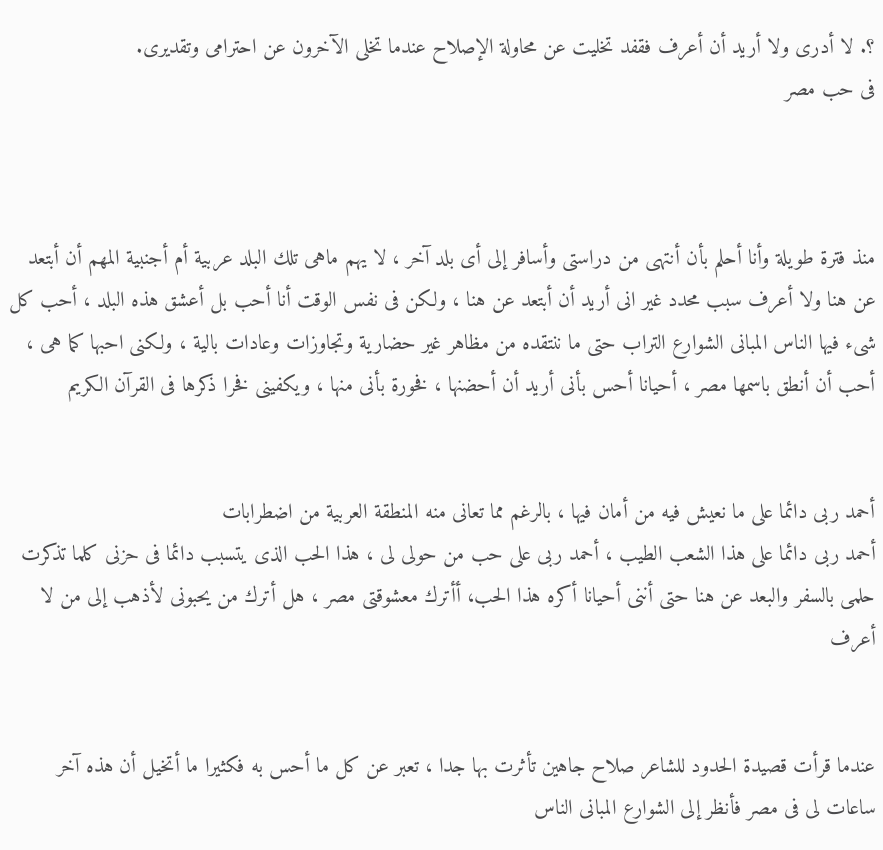؟. لا أدرى ولا أريد أن أعرف فقفد تخليت عن محاولة الإصلاح عندما تخلى الآخرون عن احترامى وتقديرى.
فى حب مصر



منذ فترة طويلة وأنا أحلم بأن أنتهى من دراستى وأسافر إلى أى بلد آخر ، لا يهم ماهى تلك البلد عربية أم أجنبية المهم أن أبتعد عن هنا ولا أعرف سبب محدد غير انى أريد أن أبتعد عن هنا ، ولكن فى نفس الوقت أنا أحب بل أعشق هذه البلد ، أحب كل شىء فيها الناس المبانى الشوارع التراب حتى ما ننتقده من مظاهر غير حضارية وتجاوزات وعادات بالية ، ولكنى احبها كما هى ، أحب أن أنطق باسمها مصر ، أحيانا أحس بأنى أريد أن أحضنها ، فخورة بأنى منها ، ويكفينى فخرا ذكرها فى القرآن الكريم


أحمد ربى دائما على ما نعيش فيه من أمان فيها ، بالرغم مما تعانى منه المنطقة العربية من اضطرابات
أحمد ربى دائما على هذا الشعب الطيب ، أحمد ربى على حب من حولى لى ، هذا الحب الذى يتسبب دائما فى حزنى كلما تذكرت حلمى بالسفر والبعد عن هنا حتى أننى أحيانا أكره هذا الحب، أأترك معشوقتى مصر ، هل أترك من يحبونى لأذهب إلى من لا أعرف


عندما قرأت قصيدة الحدود للشاعر صلاح جاهين تأثرت بها جدا ، تعبر عن كل ما أحس به فكثيرا ما أتخيل أن هذه آخر ساعات لى فى مصر فأنظر إلى الشوارع المبانى الناس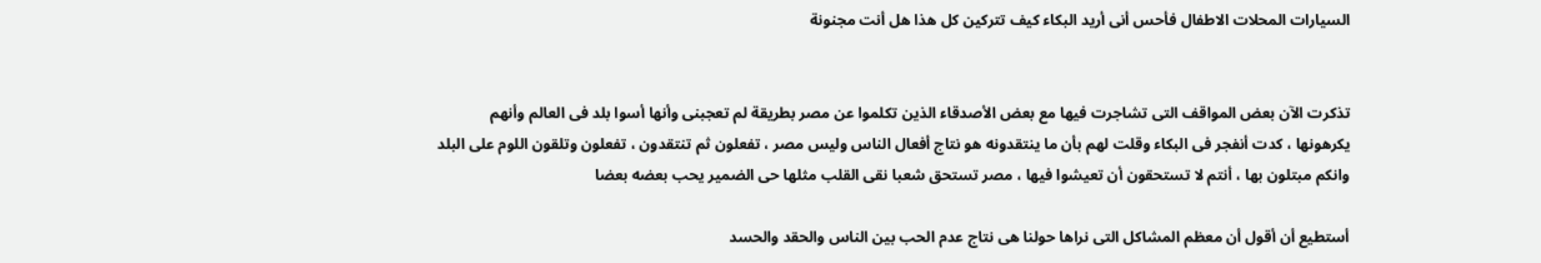السيارات المحلات الاطفال فأحس أنى أريد البكاء كيف تتركين كل هذا هل أنت مجنونة


تذكرت الآن بعض المواقف التى تشاجرت فيها مع بعض الأصدقاء الذين تكلموا عن مصر بطريقة لم تعجبنى وأنها أسوا بلد فى العالم وأنهم يكرهونها ، كدت أنفجر فى البكاء وقلت لهم بأن ما ينتقدونه هو نتاج أفعال الناس وليس مصر ، تفعلون ثم تنتقدون ، تفعلون وتلقون اللوم على البلد وانكم مبتلون بها ، أنتم لا تستحقون أن تعيشوا فيها ، مصر تستحق شعبا نقى القلب مثلها حى الضمير يحب بعضه بعضا

أستطيع أن أقول أن معظم المشاكل التى نراها حولنا هى نتاج عدم الحب بين الناس والحقد والحسد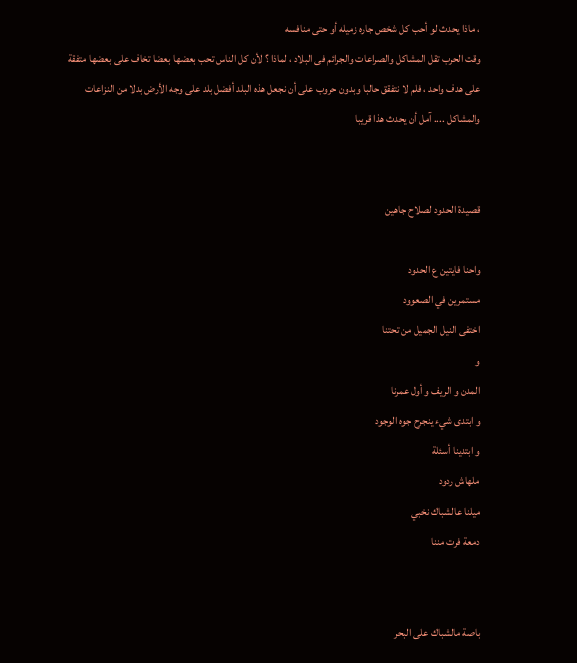، ماذا يحدث لو أحب كل شخص جاره زميله أو حتى منافسه
وقت الحرب تقل المشاكل والصراعات والجرائم فى البلاد ، لماذا ؟ لأن كل الناس تحب بعضها بعضا تخاف على بعضها متفقة على هدف واحد ، فلم لا نتفقق حالبا وبدون حروب على أن نجعل هذه البلد أفضل بلد على وجه الأرض بدلا من النزاعات والمشاكل .... آمل أن يحدث هذا قريبا


قصيدة الحدود لصلاح جاهين

واحنا فايتين ع الحدود
مستمرين في الصعوود
اختفى النيل الجميل من تحتنا
و
المدن و الريف و أول عمرنا
و ابتدى شيء ينجرح جوه الوجود
و ابتدينا أسئلة
ملهاش ردود
ميلنا عالشباك نخبي
دمعة فرت مننا


باصة مالشباك على البحر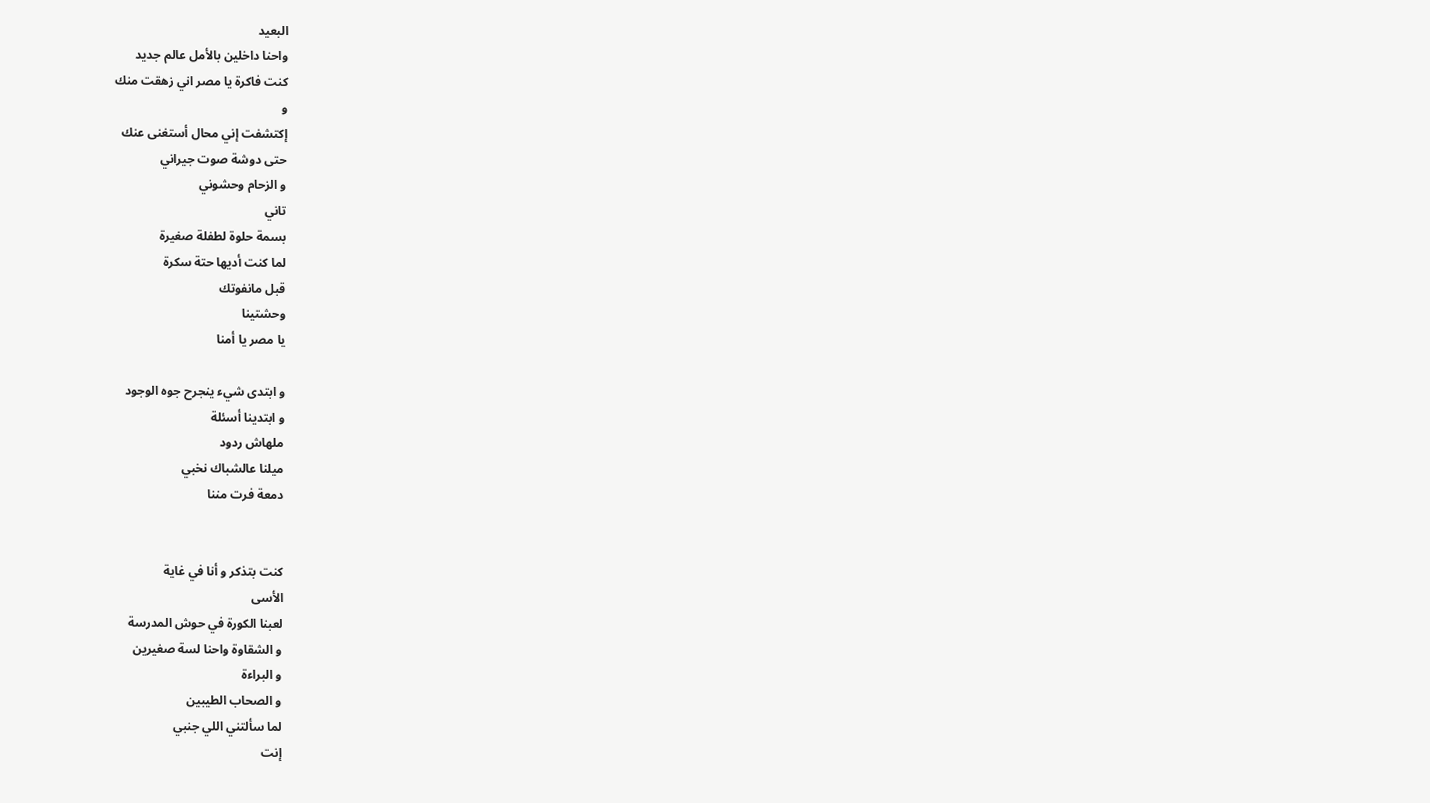البعيد
واحنا داخلين بالأمل عالم جديد
كنت فاكرة يا مصر اني زهقت منك
و
إكتشفت إني محال أستغنى عنك
حتى دوشة صوت جيراني
و الزحام وحشوني
تاني
بسمة حلوة لطفلة صغيرة
لما كنت أديها حتة سكرة
قبل مانفوتك
وحشتينا
يا مصر يا أمنا

و ابتدى شيء ينجرح جوه الوجود
و ابتدينا أسئلة
ملهاش ردود
ميلنا عالشباك نخبي
دمعة فرت مننا


كنت بتذكر و أنا في غاية
الأسى
لعبنا الكورة في حوش المدرسة
و الشقاوة واحنا لسة صغيرين
و البراءة
و الصحاب الطيبين
لما سألتني اللي جنبي
إنت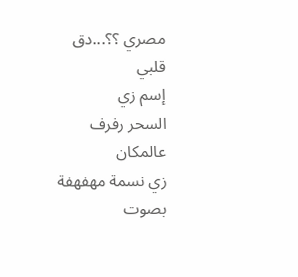مصري ؟؟...دق قلبي
إسم زي
السحر رفرف عالمكان
زي نسمة مهفهفة بصوت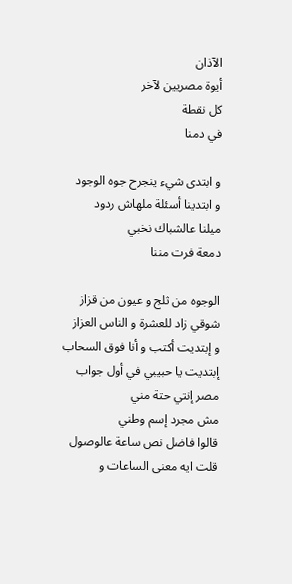الآذان
أيوة مصريين لآخر
كل نقطة
في دمنا

و ابتدى شيء ينجرح جوه الوجود
و ابتدينا أسئلة ملهاش ردود
ميلنا عالشباك نخبي
دمعة فرت مننا

الوجوه من ثلج و عيون من قزاز
شوقي زاد للعشرة و الناس العزاز
و إبتديت أكتب و أنا فوق السحاب
إبتديت يا حبيبي في أول جواب
مصر إنتي حتة مني
مش مجرد إسم وطني
قالوا فاضل نص ساعة عالوصول
قلت ايه معنى الساعات و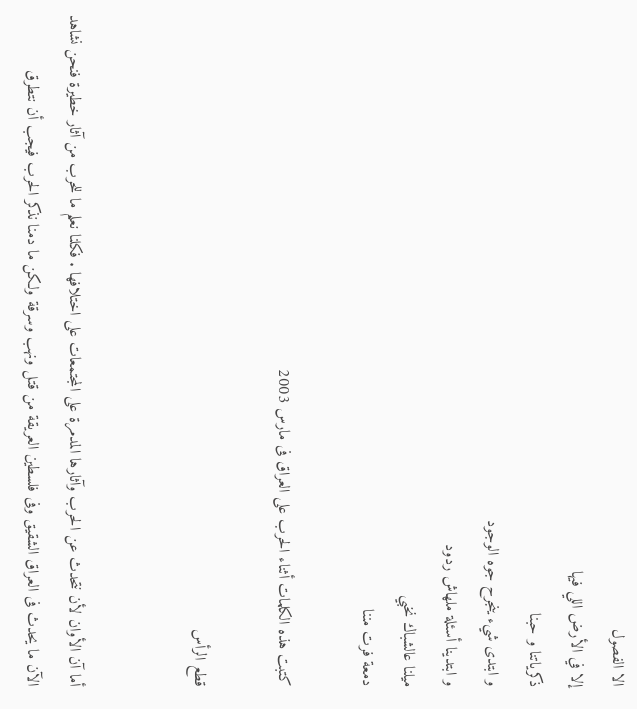الا الفصول
إلا في الأرض اللي فيها
ذكرياتنا و حبنا
و ابتدى شيء ينجرح جوه الوجود
و ابتدينا أسئلة ملهاش ردود
ميلنا عالشباك نخبي
دمعة فرت مننا

كتبت هذه الكلمات أثناء الحرب على العراق فى مارس 2003

قطع الرأس


أما آن الأوان لأن نتحدث عن الحرب وآثارها المدمرة على المجتمعات على اختلافها . فكلنا نعلم ما للحرب من آثار خطيرة فنحن نشاهد الآن ما يحدث فى العراق الشقيق وفى فلسطين العريقة من قتل ونهب وسرقة ولكن ما دمنا نذكر الحرب فيجب أن نتطرق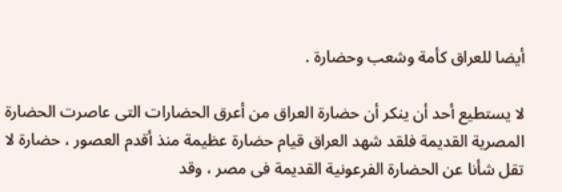أيضا للعراق كأمة وشعب وحضارة .

لا يستطيع أحد أن ينكر أن حضارة العراق من أعرق الحضارات التى عاصرت الحضارة المصرية القديمة فلقد شهد العراق قيام حضارة عظيمة منذ أقدم العصور ، حضارة لا تقل شأنا عن الحضارة الفرعونية القديمة فى مصر ، وقد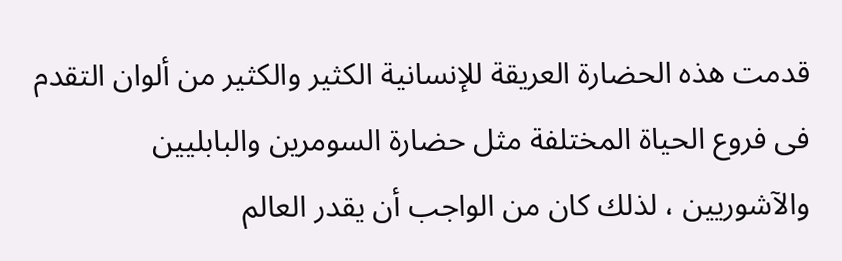قدمت هذه الحضارة العريقة للإنسانية الكثير والكثير من ألوان التقدم فى فروع الحياة المختلفة مثل حضارة السومرين والبابليين والآشوريين ، لذلك كان من الواجب أن يقدر العالم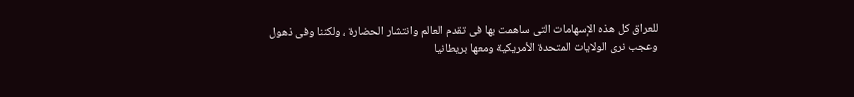للعراق كل هذه الإسهامات التى ساهمت بها فى تقدم العالم وانتشار الحضارة ، ولكننا وفى ذهول وعجب نرى الولايات المتحدة الأمريكية ومعها بريطانيا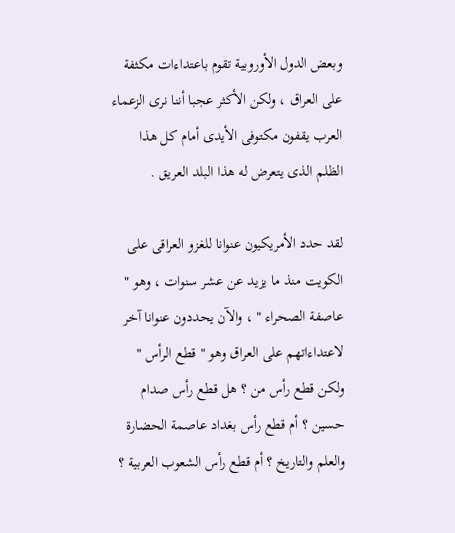وبعض الدول الأوروبية تقوم باعتداءات مكثفة على العراق ، ولكن الأكثر عجبا أننا نرى الزعماء العرب يقفون مكتوفى الأيدى أمام كل هذا الظلم الذى يتعرض له هذا البلد العريق .

لقد حدد الأمريكيون عنوانا للغزو العراقى على الكويت منذ ما يزيد عن عشر سنوات ، وهو " عاصفة الصحراء " ، والآن يحددون عنوانا آخر لاعتداءاتهم على العراق وهو " قطع الرأس " ولكن قطع رأس من ؟ هل قطع رأس صدام حسين ؟ أم قطع رأس بغداد عاصمة الحضارة والعلم والتاريخ ؟ أم قطع رأس الشعوب العربية ؟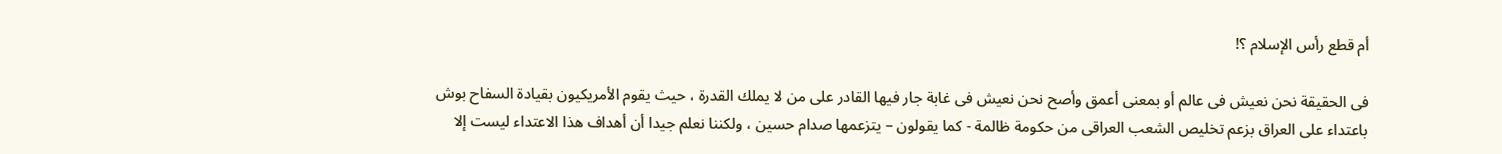أم قطع رأس الإسلام ؟!

فى الحقيقة نحن نعيش فى عالم أو بمعنى أعمق وأصح نحن نعيش فى غابة جار فيها القادر على من لا يملك القدرة ، حيث يقوم الأمريكيون بقيادة السفاح بوش باعتداء على العراق بزعم تخليص الشعب العراقى من حكومة ظالمة - كما يقولون – يتزعمها صدام حسين ، ولكننا نعلم جيدا أن أهداف هذا الاعتداء ليست إلا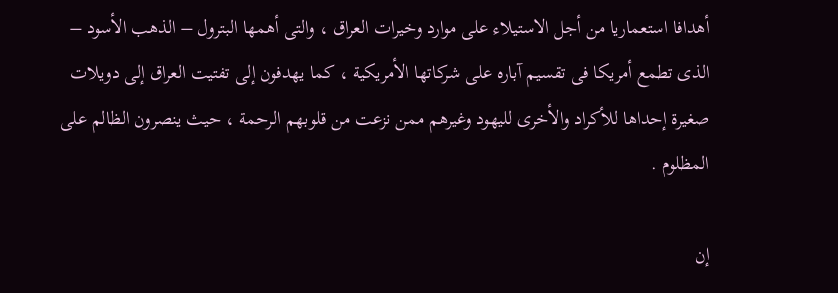أهدافا استعماريا من أجل الاستيلاء على موارد وخيرات العراق ، والتى أهمها البترول – الذهب الأسود – الذى تطمع أمريكا فى تقسيم آباره على شركاتها الأمريكية ، كما يهدفون إلى تفتيت العراق إلى دويلات صغيرة إحداها للأكراد والأخرى لليهود وغيرهم ممن نزعت من قلوبهم الرحمة ، حيث ينصرون الظالم على المظلوم .

إن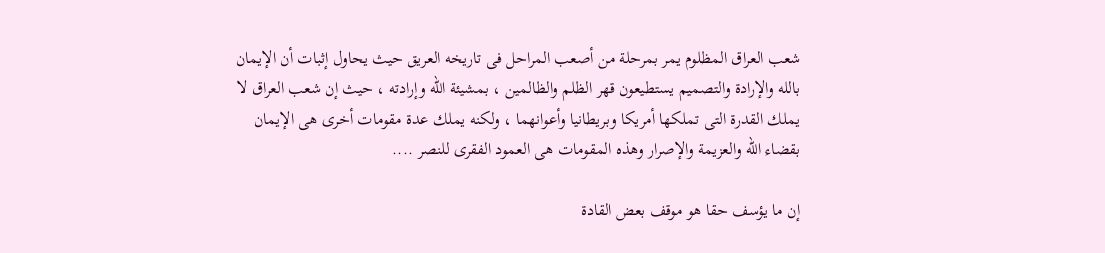شعب العراق المظلوم يمر بمرحلة من أصعب المراحل فى تاريخه العريق حيث يحاول إثبات أن الإيمان بالله والإرادة والتصميم يستطيعون قهر الظلم والظالمين ، بمشيئة الله وإرادته ، حيث إن شعب العراق لا يملك القدرة التى تملكها أمريكا وبريطانيا وأعوانهما ، ولكنه يملك عدة مقومات أخرى هى الإيمان بقضاء الله والعزيمة والإصرار وهذه المقومات هى العمود الفقرى للنصر ....

إن ما يؤسف حقا هو موقف بعض القادة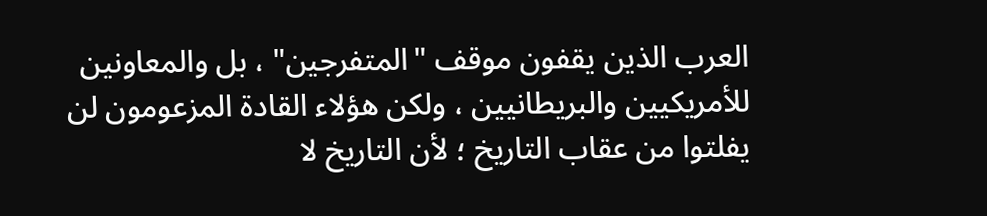العرب الذين يقفون موقف "المتفرجين" ، بل والمعاونين للأمريكيين والبريطانيين ، ولكن هؤلاء القادة المزعومون لن يفلتوا من عقاب التاريخ ؛ لأن التاريخ لا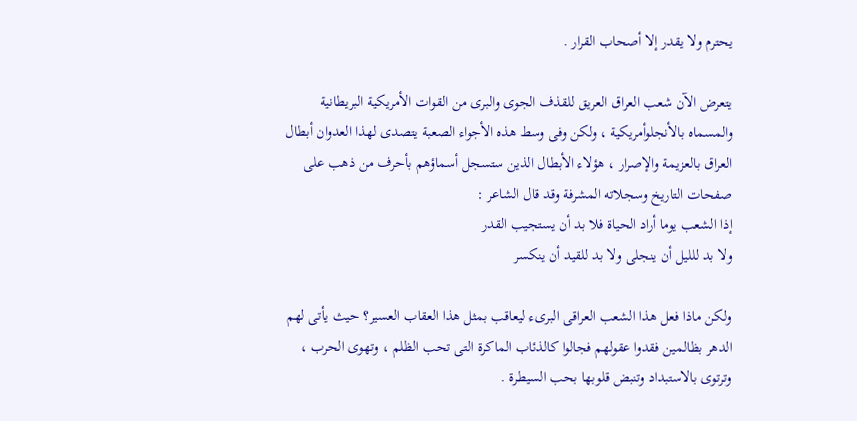يحترم ولا يقدر إلا أصحاب القرار .

يتعرض الآن شعب العراق العريق للقذف الجوى والبرى من القوات الأمريكية البريطانية والمسماه بالأنجلوأمريكية ، ولكن وفى وسط هذه الأجواء الصعبة يتصدى لهذا العدوان أبطال العراق بالعزيمة والإصرار ، هؤلاء الأبطال الذين ستسجل أسماؤهم بأحرف من ذهب على صفحات التاريخ وسجلاته المشرفة وقد قال الشاعر :
إذا الشعب يوما أراد الحياة فلا بد أن يستجيب القدر
ولا بد للليل أن ينجلى ولا بد للقيد أن ينكسر

ولكن ماذا فعل هذا الشعب العراقى البرىء ليعاقب بمثل هذا العقاب العسير؟ حيث يأتى لهم الدهر بظالمين فقدوا عقولهم فجالوا كالذئاب الماكرة التى تحب الظلم ، وتهوى الحرب ، وترتوى بالاستبداد وتنبض قلوبها بحب السيطرة .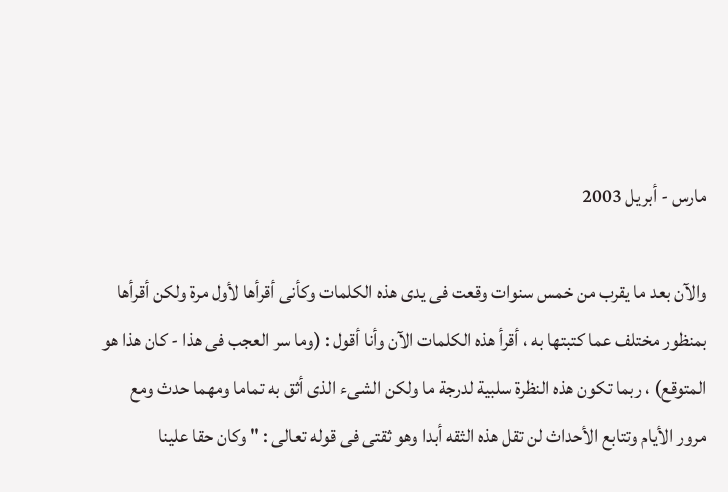مارس - أبريل 2003

والآن بعد ما يقرب من خمس سنوات وقعت فى يدى هذه الكلمات وكأنى أقرأها لأول مرة ولكن أقرأها بمنظور مختلف عما كتبتها به ، أقرأ هذه الكلمات الآن وأنا أقول : (وما سر العجب فى هذا - كان هذا هو المتوقع) ، ربما تكون هذه النظرة سلبية لدرجة ما ولكن الشىء الذى أثق به تماما ومهما حدث ومع مرور الأيام وتتابع الأحداث لن تقل هذه الثقه أبدا وهو ثقتى فى قوله تعالى : " وكان حقا علينا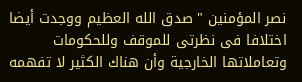نصر المؤمنين " صدق الله العظيم ووجدت أيضا اختلافا فى نظرتى للموقف وللحكومات وتعاملاتها الخارجية وأن هناك الكثير لا تفهمه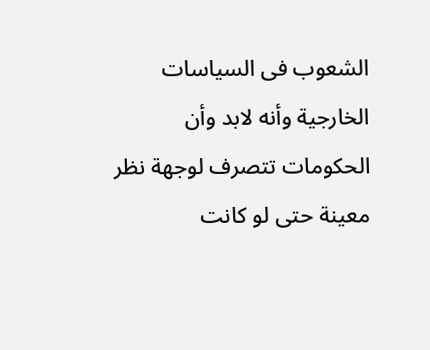الشعوب فى السياسات الخارجية وأنه لابد وأن الحكومات تتصرف لوجهة نظر معينة حتى لو كانت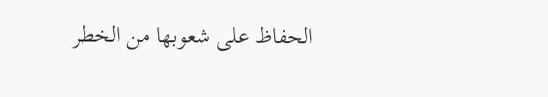الحفاظ على شعوبها من الخطر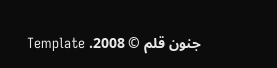جنون قلم © 2008. Template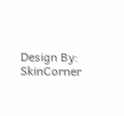Design By: SkinCorner